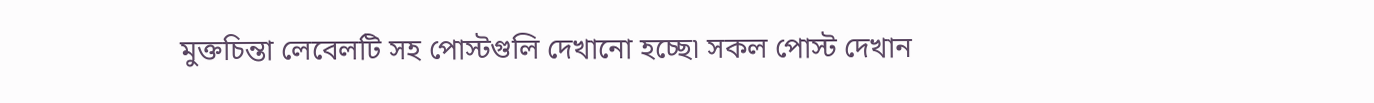মুক্তচিন্তা লেবেলটি সহ পোস্টগুলি দেখানো হচ্ছে৷ সকল পোস্ট দেখান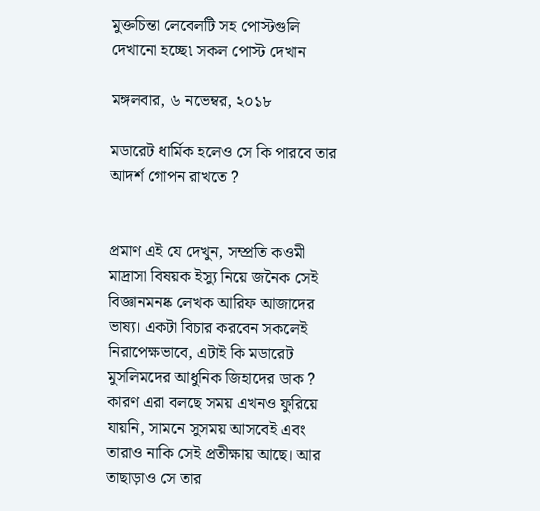মুক্তচিন্তা লেবেলটি সহ পোস্টগুলি দেখানো হচ্ছে৷ সকল পোস্ট দেখান

মঙ্গলবার, ৬ নভেম্বর, ২০১৮

মডারেট ধার্মিক হলেও সে কি পারবে তার আদর্শ গোপন রাখতে ?


প্রমাণ এই যে দেখুন, সম্প্রতি কওমী মাদ্রাসা বিষয়ক ইস্যু নিয়ে জনৈক সেই বিজ্ঞানমনষ্ক লেখক আরিফ আজাদের ভাষ্য। একটা বিচার করবেন সকলেই নিরাপেক্ষভাবে, এটাই কি মডারেট মুসলিমদের আধুনিক জিহাদের ডাক ? কারণ এরা বলছে সময় এখনও ফুরিয়ে যায়নি, সামনে সুসময় আসবেই এবং তারাও নাকি সেই প্রতীক্ষায় আছে। আর তাছাড়াও সে তার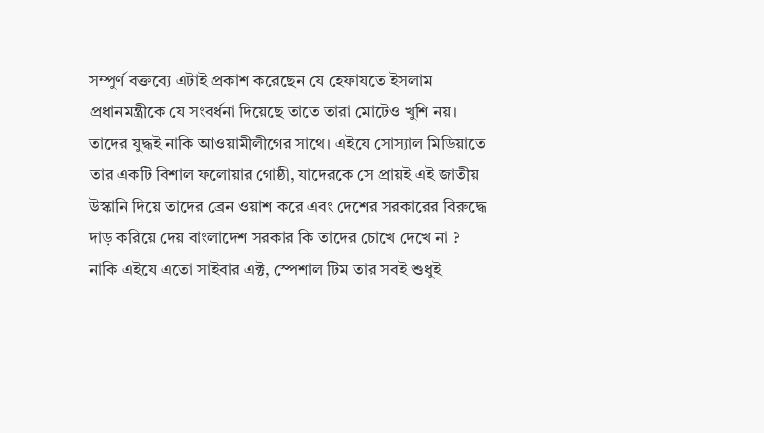সম্পুর্ণ বক্তব্যে এটাই প্রকাশ করেছেন যে হেফাযতে ইসলাম প্রধানমন্ত্রীকে যে সংবর্ধনা দিয়েছে তাতে তারা মোটেও খুশি নয়।
তাদের যুদ্ধই নাকি আওয়ামীলীগের সাথে। এইযে সোস্যাল মিডিয়াতে তার একটি বিশাল ফলোয়ার গোষ্ঠী, যাদেরকে সে প্রায়ই এই জাতীয় উস্কানি দিয়ে তাদের ব্রেন ওয়াশ করে এবং দেশের সরকারের বিরুদ্ধে দাড় করিয়ে দেয় বাংলাদেশ সরকার কি তাদের চোখে দেখে না ?
নাকি এইযে এতো সাইবার এক্ট, স্পেশাল টিম তার সবই শুধুই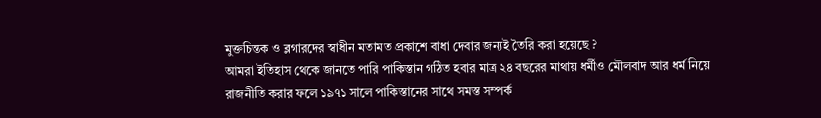মুক্তচিন্তক ও ব্লগারদের স্বাধীন মতামত প্রকাশে বাধা দেবার জন্যই তৈরি করা হয়েছে ?
আমরা ইতিহাস থেকে জানতে পারি পাকিস্তান গঠিত হবার মাত্র ২৪ বছরের মাথায় ধর্মীও মৌলবাদ আর ধর্ম নিয়ে রাজনীতি করার ফলে ১৯৭১ সালে পাকিস্তানের সাথে সমস্ত সম্পর্ক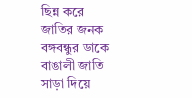ছিন্ন করে জাতির জনক বঙ্গবন্ধুর ডাকে বাঙালী জাতি সাড়া দিয়ে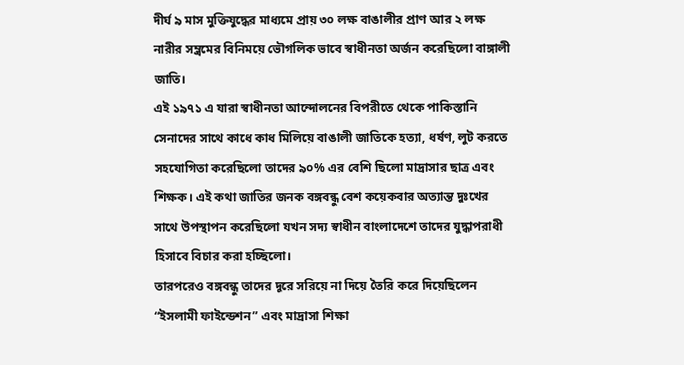দীর্ঘ ৯ মাস মুক্তিযুদ্ধের মাধ্যমে প্রায় ৩০ লক্ষ বাঙালীর প্রাণ আর ২ লক্ষ নারীর সম্ভ্রমের বিনিময়ে ভৌগলিক ভাবে স্বাধীনতা অর্জন করেছিলো বাঙ্গালী জাতি।
এই ১৯৭১ এ যারা স্বাধীনতা আন্দোলনের বিপরীতে থেকে পাকিস্তানি সেনাদের সাথে কাধে কাধ মিলিয়ে বাঙালী জাতিকে হত্যা, ধর্ষণ, লুট করতে সহযোগিতা করেছিলো তাদের ৯০% এর বেশি ছিলো মাদ্রাসার ছাত্র এবং শিক্ষক। এই কথা জাতির জনক বঙ্গবন্ধু বেশ কয়েকবার অত্যান্ত দুঃখের সাথে উপস্থাপন করেছিলো যখন সদ্য স্বাধীন বাংলাদেশে তাদের যুদ্ধাপরাধী হিসাবে বিচার করা হচ্ছিলো।
তারপরেও বঙ্গবন্ধু তাদের দূরে সরিয়ে না দিয়ে তৈরি করে দিয়েছিলেন “ইসলামী ফাইন্ডেশন” এবং মাদ্রাসা শিক্ষা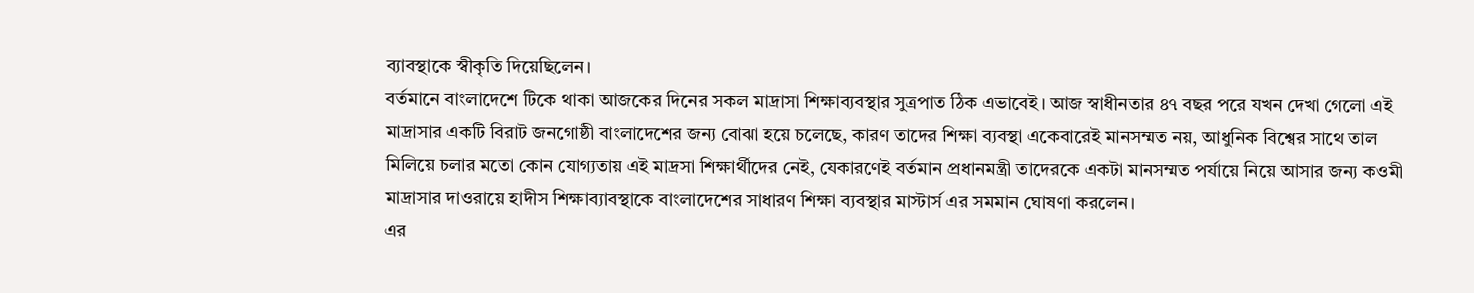ব্যাবস্থাকে স্বীকৃতি দিয়েছিলেন।
বর্তমানে বাংলাদেশে টিকে থাকা আজকের দিনের সকল মাদ্রাসা শিক্ষাব্যবস্থার সুত্রপাত ঠিক এভাবেই। আজ স্বাধীনতার ৪৭ বছর পরে যখন দেখা গেলো এই মাদ্রাসার একটি বিরাট জনগোষ্ঠী বাংলাদেশের জন্য বোঝা হয়ে চলেছে, কারণ তাদের শিক্ষা ব্যবস্থা একেবারেই মানসম্মত নয়, আধুনিক বিশ্বের সাথে তাল মিলিয়ে চলার মতো কোন যোগ্যতায় এই মাদ্রসা শিক্ষার্থীদের নেই, যেকারণেই বর্তমান প্রধানমন্ত্রী তাদেরকে একটা মানসম্মত পর্যায়ে নিয়ে আসার জন্য কওমী মাদ্রাসার দাওরায়ে হাদীস শিক্ষাব্যাবস্থাকে বাংলাদেশের সাধারণ শিক্ষা ব্যবস্থার মাস্টার্স এর সমমান ঘোষণা করলেন।
এর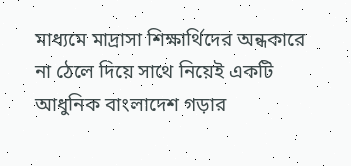মাধ্যমে মাদ্রাসা শিক্ষার্থিদের অন্ধকারে না ঠেলে দিয়ে সাথে নিয়েই একটি আধুনিক বাংলাদেশ গড়ার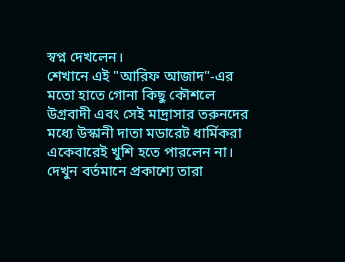স্বপ্ন দেখলেন।
শেখানে এই "আরিফ আজাদ"-এর মতো হাতে গোনা কিছু কৌশলে উগ্রবাদী এবং সেই মাদ্রাসার তরুনদের মধ্যে উস্কানী দাতা মডারেট ধার্মিকরা একেবারেই খুশি হতে পারলেন না।
দেখুন বর্তমানে প্রকাশ্যে তারা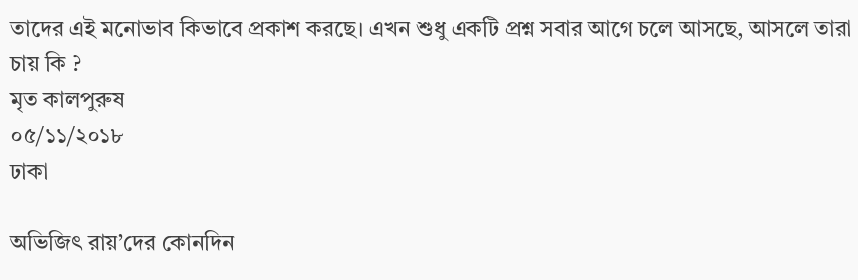তাদের এই মনোভাব কিভাবে প্রকাশ করছে। এখন শুধু একটি প্রশ্ন সবার আগে চলে আসছে, আসলে তারা চায় কি ?
মৃত কালপুরুষ
০৫/১১/২০১৮
ঢাকা

অভিজিৎ রায়’দের কোনদিন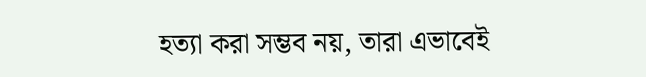হত্যা করা সম্ভব নয়, তারা এভাবেই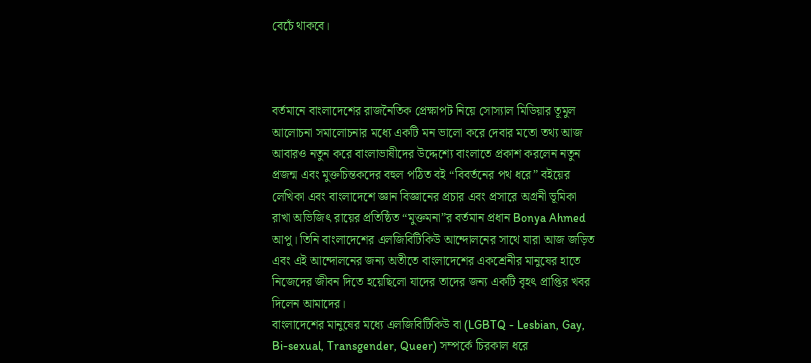বেচেঁ থাকবে।



বর্তমানে বাংলাদেশের রাজনৈতিক প্রেক্ষাপট নিয়ে সোস্যাল মিডিয়ার তূমুল আলোচনা সমালোচনার মধ্যে একটি মন ভালো করে দেবার মতো তথ্য আজ আবারও নতুন করে বাংলাভাষীদের উদ্দেশ্যে বাংলাতে প্রকাশ করলেন নতুন প্রজন্ম এবং মুক্তচিন্তকদের বহুল পঠিত বই “বিবর্তনের পথ ধরে” বইয়ের লেখিকা এবং বাংলাদেশে জ্ঞান বিজ্ঞানের প্রচার এবং প্রসারে অগ্রনী ভূমিকা রাখা অভিজিৎ রায়ের প্রতিষ্ঠিত “মুক্তমনা”র বর্তমান প্রধান Bonya Ahmed আপু। তিনি বাংলাদেশের এলজিবিটিকিউ আন্দোলনের সাথে যারা আজ জড়িত এবং এই আন্দোলনের জন্য অতীতে বাংলাদেশের একশ্রেনীর মানুষের হাতে নিজেদের জীবন দিতে হয়েছিলো যাদের তাদের জন্য একটি বৃহৎ প্রাপ্তির খবর দিলেন আমাদের।
বাংলাদেশের মানুষের মধ্যে এলজিবিটিকিউ বা (LGBTQ - Lesbian, Gay, Bi-sexual, Transgender, Queer) সম্পর্কে চিরকাল ধরে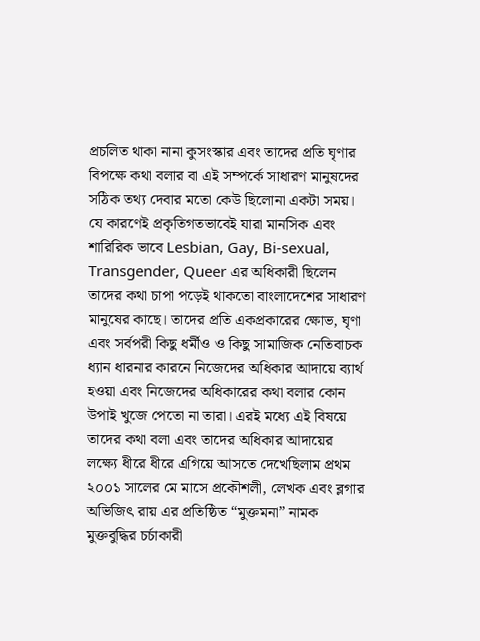প্রচলিত থাকা নানা কুসংস্কার এবং তাদের প্রতি ঘৃণার বিপক্ষে কথা বলার বা এই সম্পর্কে সাধারণ মানুষদের সঠিক তথ্য দেবার মতো কেউ ছিলোনা একটা সময়। যে কারণেই প্রকৃতিগতভাবেই যারা মানসিক এবং শারিরিক ভাবে Lesbian, Gay, Bi-sexual, Transgender, Queer এর অধিকারী ছিলেন তাদের কথা চাপা পড়েই থাকতো বাংলাদেশের সাধারণ মানুষের কাছে। তাদের প্রতি একপ্রকারের ক্ষোভ, ঘৃণা এবং সর্বপরী কিছু ধর্মীও ও কিছু সামাজিক নেতিবাচক ধ্যান ধারনার কারনে নিজেদের অধিকার আদায়ে ব্যার্থ হওয়া এবং নিজেদের অধিকারের কথা বলার কোন উপাই খুজে পেতো না তারা। এরই মধ্যে এই বিষয়ে তাদের কথা বলা এবং তাদের অধিকার আদায়ের লক্ষ্যে ধীরে ধীরে এগিয়ে আসতে দেখেছিলাম প্রথম ২০০১ সালের মে মাসে প্রকৌশলী, লেখক এবং ব্লগার অভিজিৎ রায় এর প্রতিষ্ঠিত “মুক্তমনা” নামক মুক্তবুদ্ধির চর্চাকারী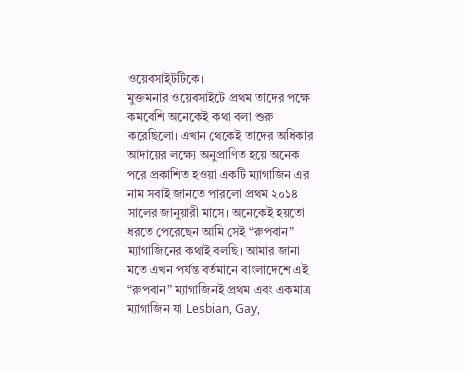ওয়েবসাই্টটিকে।
মুক্তমনার ওয়েবসাইটে প্রথম তাদের পক্ষে কমবেশি অনেকেই কথা বলা শুরু করেছিলো। এখান থেকেই তাদের অধিকার আদায়ের লক্ষ্যে অনুপ্রাণিত হয়ে অনেক পরে প্রকাশিত হওয়া একটি ম্যাগাজিন এর নাম সবাই জানতে পারলো প্রথম ২০১৪ সালের জানুয়ারী মাসে। অনেকেই হয়তো ধরতে পেরেছেন আমি সেই “রুপবান” ম্যাগাজিনের কথাই বলছি। আমার জানা মতে এখন পর্যন্ত বর্তমানে বাংলাদেশে এই “রুপবান” ম্যাগাজিনই প্রথম এবং একমাত্র ম্যাগাজিন যা Lesbian, Gay,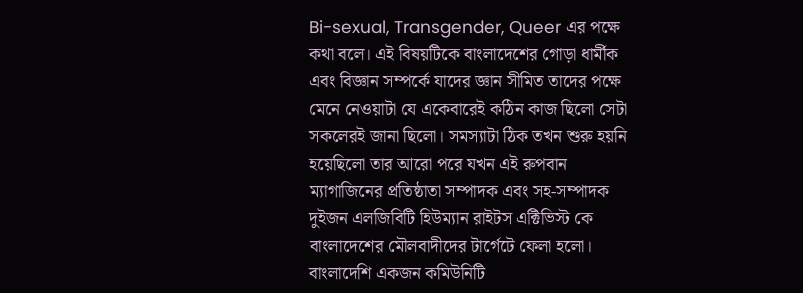Bi-sexual, Transgender, Queer এর পক্ষে কথা বলে। এই বিষয়টিকে বাংলাদেশের গোড়া ধার্মীক এবং বিজ্ঞান সম্পর্কে যাদের জ্ঞান সীমিত তাদের পক্ষে মেনে নেওয়াটা যে একেবারেই কঠিন কাজ ছিলো সেটা সকলেরই জানা ছিলো। সমস্যাটা ঠিক তখন শুরু হয়নি হয়েছিলো তার আরো পরে যখন এই রুপবান ম্যাগাজিনের প্রতিষ্ঠাতা সম্পাদক এবং সহ-সম্পাদক দুইজন এলজিবিটি হিউম্যান রাইটস এক্টিভিস্ট কে বাংলাদেশের মৌলবাদীদের টার্গেটে ফেলা হলো।
বাংলাদেশি একজন কমিউনিটি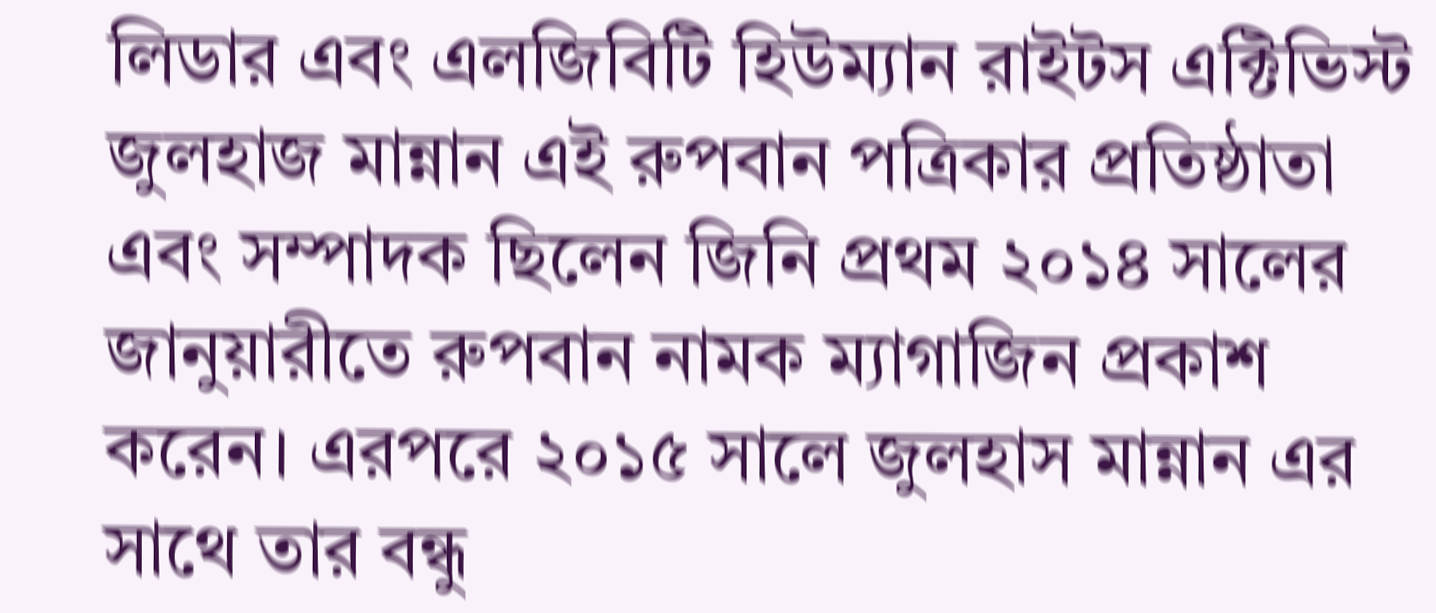লিডার এবং এলজিবিটি হিউম্যান রাইটস এক্টিভিস্ট জুলহাজ মান্নান এই রুপবান পত্রিকার প্রতিষ্ঠাতা এবং সম্পাদক ছিলেন জিনি প্রথম ২০১৪ সালের জানুয়ারীতে রুপবান নামক ম্যাগাজিন প্রকাশ করেন। এরপরে ২০১৫ সালে জুলহাস মান্নান এর সাথে তার বন্ধু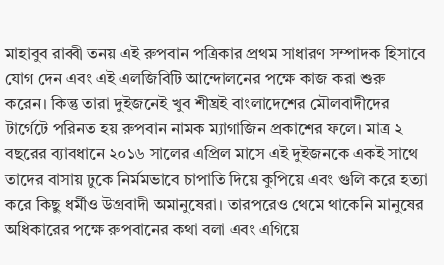মাহাবুব রাব্বী তনয় এই রুপবান পত্রিকার প্রথম সাধারণ সম্পাদক হিসাবে যোগ দেন এবং এই এলজিবিটি আন্দোলনের পক্ষে কাজ করা শুরু করেন। কিন্তু তারা দুইজনেই খুব শীঘ্রই বাংলাদেশের মৌলবাদীদের টার্গেটে পরিনত হয় রুপবান নামক ম্যাগাজিন প্রকাশের ফলে। মাত্র ২ বছরের ব্যাবধানে ২০১৬ সালের এপ্রিল মাসে এই দুইজনকে একই সাথে তাদের বাসায় ঢুকে নির্মমভাবে চাপাতি দিয়ে কুপিয়ে এবং গুলি করে হত্যা করে কিছু ধর্মীও উগ্রবাদী অমানুষেরা। তারপরেও থেমে থাকেনি মানুষের অধিকারের পক্ষে রুপবানের কথা বলা এবং এগিয়ে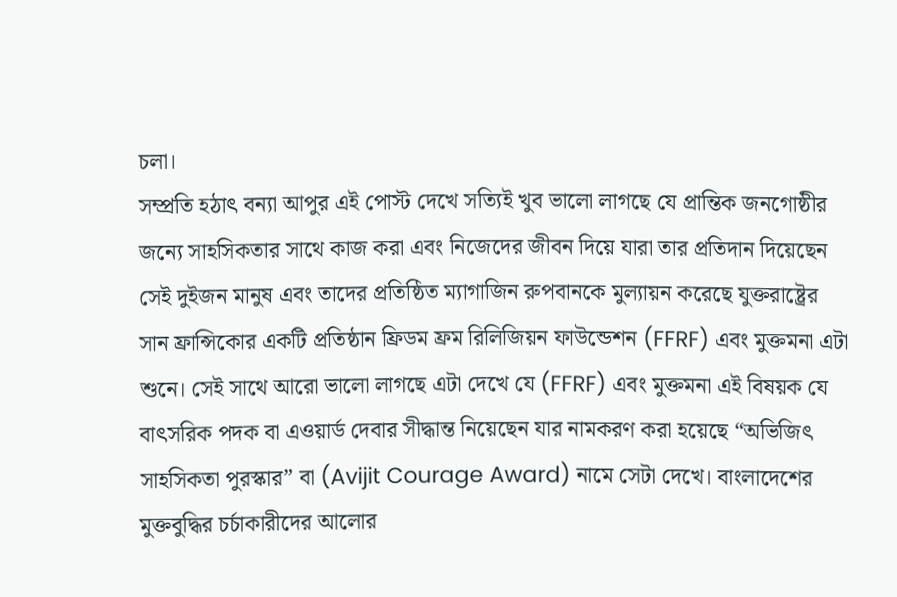চলা।
সম্প্রতি হঠাৎ বন্যা আপুর এই পোস্ট দেখে সত্যিই খুব ভালো লাগছে যে প্রান্তিক জনগোষ্ঠীর জন্যে সাহসিকতার সাথে কাজ করা এবং নিজেদের জীবন দিয়ে যারা তার প্রতিদান দিয়েছেন সেই দুইজন মানুষ এবং তাদের প্রতিষ্ঠিত ম্যাগাজিন রুপবানকে মুল্যায়ন করেছে যুক্তরাষ্ট্রের সান ফ্রান্সিকোর একটি প্রতিষ্ঠান ফ্রিডম ফ্রম রিলিজিয়ন ফাউন্ডেশন (FFRF) এবং মুক্তমনা এটা শুনে। সেই সাথে আরো ভালো লাগছে এটা দেখে যে (FFRF) এবং মুক্তমনা এই বিষয়ক যে বাৎসরিক পদক বা এওয়ার্ড দেবার সীদ্ধান্ত নিয়েছেন যার নামকরণ করা হয়েছে “অভিজিৎ সাহসিকতা পুরস্কার” বা (Avijit Courage Award) নামে সেটা দেখে। বাংলাদেশের মুক্তবুদ্ধির চর্চাকারীদের আলোর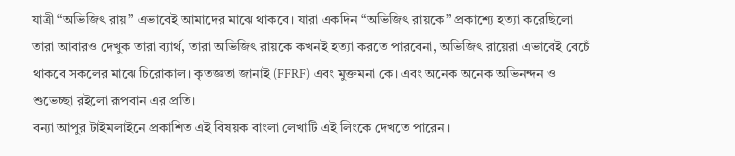যাত্রী “অভিজিৎ রায়” এভাবেই আমাদের মাঝে থাকবে। যারা একদিন “অভিজিৎ রায়কে” প্রকাশ্যে হত্যা করেছিলো তারা আবারও দেখুক তারা ব্যার্থ, তারা অভিজিৎ রায়কে কখনই হত্যা করতে পারবেনা, অভিজিৎ রায়েরা এভাবেই বেচেঁ থাকবে সকলের মাঝে চিরোকাল। কৃতজ্ঞতা জানাই (FFRF) এবং মুক্তমনা কে। এবং অনেক অনেক অভিনন্দন ও শুভেচ্ছা রইলো রূপবান এর প্রতি।
বন্যা আপুর টাইমলাইনে প্রকাশিত এই বিষয়ক বাংলা লেখাটি এই লিংকে দেখতে পারেন।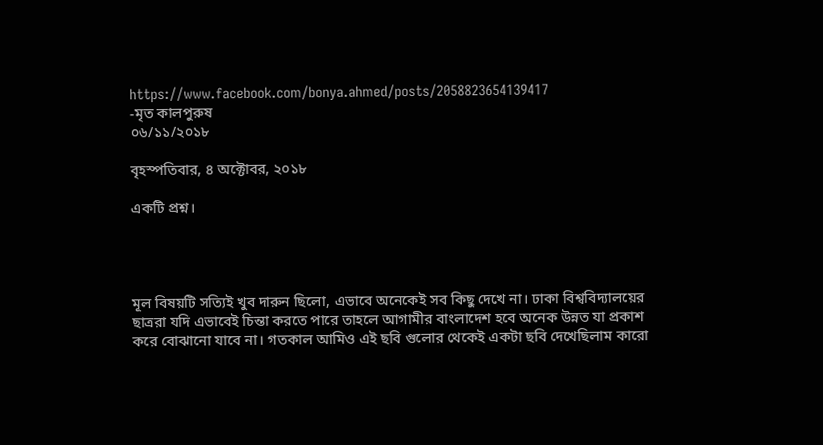https://www.facebook.com/bonya.ahmed/posts/2058823654139417
-মৃত কালপুরুষ
০৬/১১/২০১৮

বৃহস্পতিবার, ৪ অক্টোবর, ২০১৮

একটি প্রশ্ন।




মূল বিষয়টি সত্যিই খুব দারুন ছিলো, এভাবে অনেকেই সব কিছু দেখে না। ঢাকা বিশ্ববিদ্যালয়ের ছাত্ররা যদি এভাবেই চিন্তা করতে পারে তাহলে আগামীর বাংলাদেশ হবে অনেক উন্নত যা প্রকাশ করে বোঝানো যাবে না। গতকাল আমিও এই ছবি গুলোর থেকেই একটা ছবি দেখেছিলাম কারো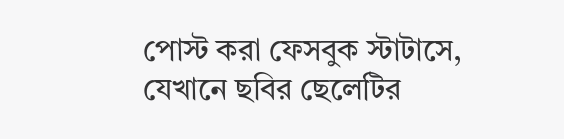পোস্ট করা ফেসবুক স্টাটাসে, যেখানে ছবির ছেলেটির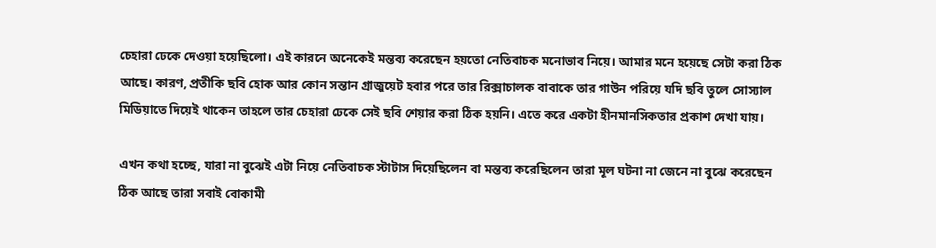চেহারা ঢেকে দেওয়া হয়েছিলো। এই কারনে অনেকেই মন্তব্য করেছেন হয়তো নেতিবাচক মনোভাব নিয়ে। আমার মনে হয়েছে সেটা করা ঠিক আছে। কারণ, প্রতীকি ছবি হোক আর কোন সন্তান গ্রাজুয়েট হবার পরে তার রিক্সাচালক বাবাকে তার গাউন পরিয়ে যদি ছবি তুলে সোস্যাল মিডিয়াতে দিয়েই থাকেন তাহলে তার চেহারা ঢেকে সেই ছবি শেয়ার করা ঠিক হয়নি। এতে করে একটা হীনমানসিকতার প্রকাশ দেখা যায়।

এখন কথা হচ্ছে, যারা না বুঝেই এটা নিয়ে নেতিবাচক স্টাটাস দিয়েছিলেন বা মন্তব্য করেছিলেন তারা মূল ঘটনা না জেনে না বুঝে করেছেন ঠিক আছে তারা সবাই বোকামী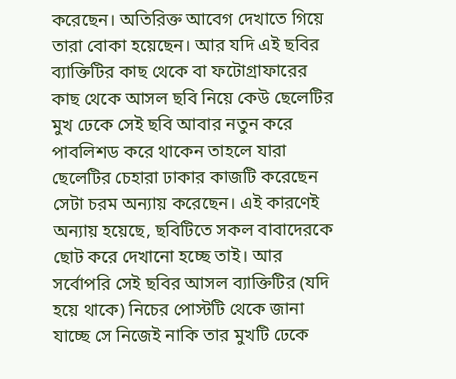করেছেন। অতিরিক্ত আবেগ দেখাতে গিয়ে তারা বোকা হয়েছেন। আর যদি এই ছবির ব্যাক্তিটির কাছ থেকে বা ফটোগ্রাফারের কাছ থেকে আসল ছবি নিয়ে কেউ ছেলেটির মুখ ঢেকে সেই ছবি আবার নতুন করে পাবলিশড করে থাকেন তাহলে যারা ছেলেটির চেহারা ঢাকার কাজটি করেছেন সেটা চরম অন্যায় করেছেন। এই কারণেই অন্যায় হয়েছে, ছবিটিতে সকল বাবাদেরকে ছোট করে দেখানো হচ্ছে তাই। আর সর্বোপরি সেই ছবির আসল ব্যাক্তিটির (যদি হয়ে থাকে) নিচের পোস্টটি থেকে জানা যাচ্ছে সে নিজেই নাকি তার মুখটি ঢেকে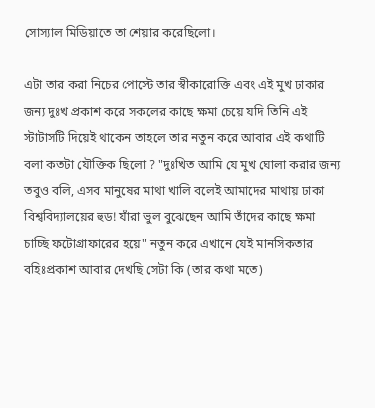সোস্যাল মিডিয়াতে তা শেয়ার করেছিলো।

এটা তার করা নিচের পোস্টে তার স্বীকারোক্তি এবং এই মুখ ঢাকার জন্য দুঃখ প্রকাশ করে সকলের কাছে ক্ষমা চেয়ে যদি তিনি এই স্টাটাসটি দিয়েই থাকেন তাহলে তার নতুন করে আবার এই কথাটি বলা কতটা যৌক্তিক ছিলো ? "দুঃখিত আমি যে মুখ ঘোলা করার জন্য তবুও বলি, এসব মানুষের মাথা খালি বলেই আমাদের মাথায় ঢাকা বিশ্ববিদ্যালয়ের হুড! যাঁরা ভুল বুঝেছেন আমি তাঁদের কাছে ক্ষমা চাচ্ছি ফটোগ্রাফারের হয়ে" নতুন করে এখানে যেই মানসিকতার বহিঃপ্রকাশ আবার দেখছি সেটা কি (তার কথা মতে)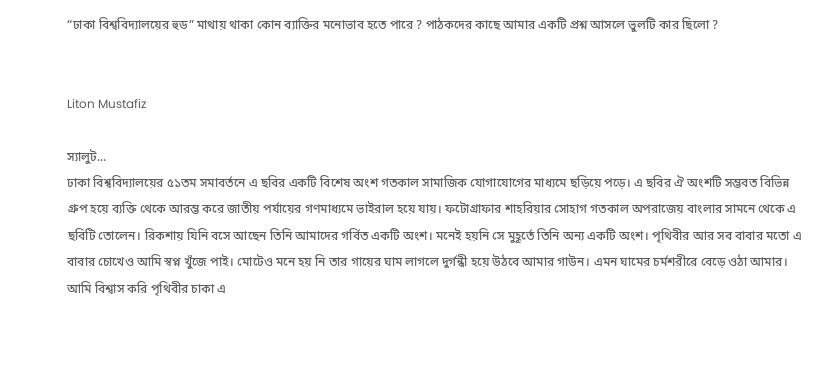“ঢাকা বিশ্ববিদ্যালয়ের হুড” মাথায় থাকা কোন ব্যাক্তির মনোভাব হতে পারে ? পাঠকদের কাছে আমার একটি প্রশ্ন আসলে ভুলটি কার ছিলো ?


Liton Mustafiz

স্যালুট...
ঢাকা বিশ্ববিদ্যালয়ের ৫১তম সমাবর্তনে এ ছবির একটি বিশেষ অংশ গতকাল সামাজিক যোগাযোগের মাধ্যমে ছড়িয়ে পড়ে। এ ছবির ঐ অংশটি সম্ভবত বিভিন্ন গ্রুপ হয়ে ব্যক্তি থেকে আরম্ভ করে জাতীয় পর্যায়ের গণমাধ্যমে ভাইরাল হয়ে যায়। ফটোগ্রাফার শাহরিয়ার সোহাগ গতকাল অপরাজেয় বাংলার সামনে থেকে এ ছবিটি তোলেন। রিকশায় যিনি বসে আছেন তিনি আমাদের গর্বিত একটি অংশ। মনেই হয়নি সে মুহূর্তে তিনি অন্য একটি অংশ। পৃথিবীর আর সব বাবার মতো এ বাবার চোখেও আমি স্বপ্ন খুঁজে পাই। মোটেও মনে হয় নি তার গায়ের ঘাম লাগলে দুর্গন্ধী হয়ে উঠবে আমার গাউন। এমন ঘামের চর্মশরীরে বেড়ে ওঠা আমার। আমি বিশ্বাস করি পৃথিবীর চাকা এ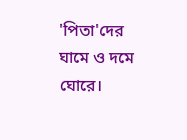'পিতা'দের ঘামে ও দমে ঘোরে।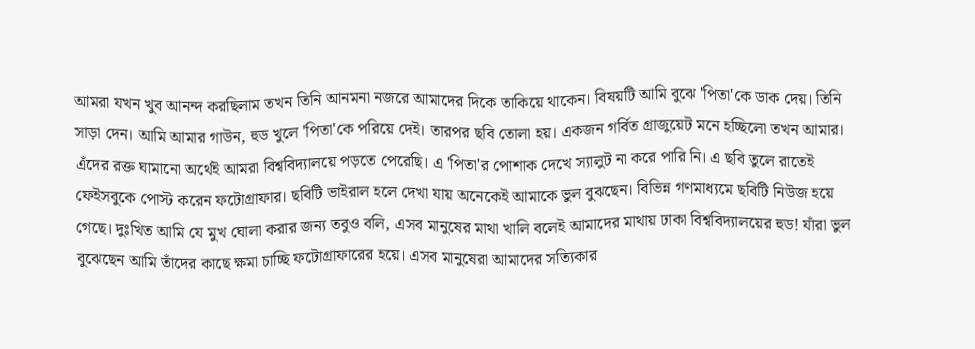আমরা যখন খুব আনন্দ করছিলাম তখন তিনি আনমনা নজরে আমাদের দিকে তাকিয়ে থাকেন। বিষয়টি আমি বুঝে 'পিতা'কে ডাক দেয়। তিনি সাড়া দেন। আমি আমার গাউন, হুড খুলে 'পিতা'কে পরিয়ে দেই। তারপর ছবি তোলা হয়। একজন গর্বিত গ্রাজুয়েট মনে হচ্ছিলো তখন আমার। এঁদের রক্ত ঘামানো অর্থেই আমরা বিশ্ববিদ্যালয়ে পড়তে পেরেছি। এ 'পিতা'র পোশাক দেখে স্যালুট না করে পারি নি। এ ছবি তুলে রাতেই ফেইসবুকে পোস্ট করেন ফটোগ্রাফার। ছবিটি ভাইরাল হলে দেখা যায় অনেকেই আমাকে ভুল বুঝছেন। বিভিন্ন গণমাধ্যমে ছবিটি নিউজ হয়ে গেছে। দুঃখিত আমি যে মুখ ঘোলা করার জন্য তবুও বলি, এসব মানুষের মাথা খালি বলেই আমাদের মাথায় ঢাকা বিশ্ববিদ্যালয়ের হুড! যাঁরা ভুল বুঝেছেন আমি তাঁদের কাছে ক্ষমা চাচ্ছি ফটোগ্রাফারের হয়ে। এসব মানুষেরা আমাদের সত্যিকার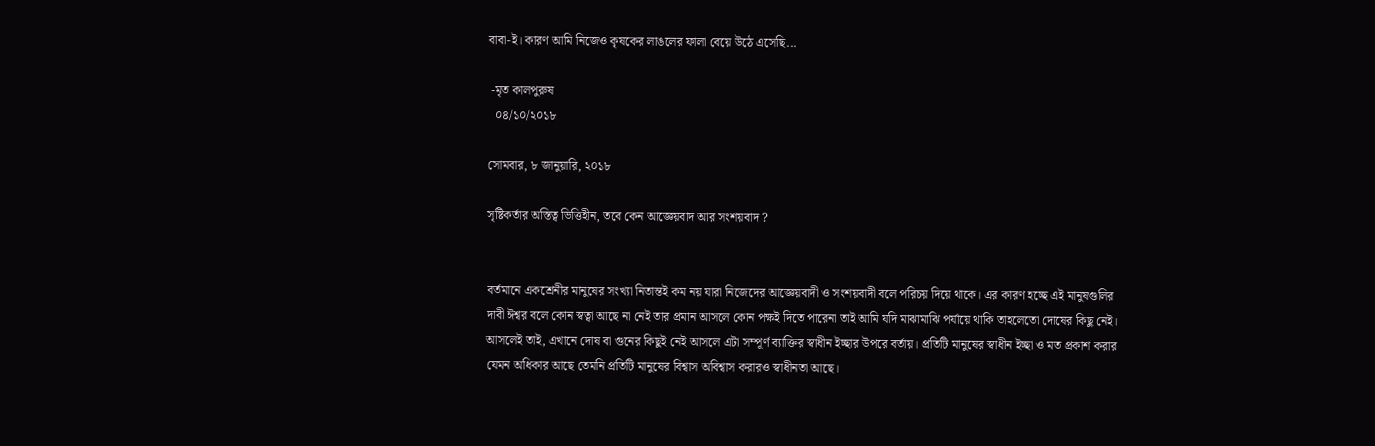বাবা-ই। কারণ আমি নিজেও কৃষকের লাঙলের ফালা বেয়ে উঠে এসেছি...

 -মৃত কালপুরুষ
  ০৪/১০/২০১৮

সোমবার, ৮ জানুয়ারি, ২০১৮

সৃষ্টিকর্তার অস্তিত্ব ভিত্তিহীন, তবে কেন আজ্ঞেয়বাদ আর সংশয়বাদ ?


বর্তমানে একশ্রেনীর মানুষের সংখ্যা নিতান্তই কম নয় যারা নিজেদের আজ্ঞেয়বাদী ও সংশয়বাদী বলে পরিচয় দিয়ে থাকে। এর কারণ হচ্ছে এই মানুষগুলির দাবী ঈশ্বর বলে কোন স্বত্বা আছে না নেই তার প্রমান আসলে কোন পক্ষই দিতে পারেনা তাই আমি যদি মাঝামাঝি পর্যায়ে থাকি তাহলেতো দোষের কিছু নেই। আসলেই তাই, এখানে দোষ বা গুনের কিছুই নেই আসলে এটা সম্পূর্ণ ব্যাক্তির স্বাধীন ইচ্ছার উপরে বর্তায়। প্রতিটি মানুষের স্বাধীন ইচ্ছা ও মত প্রকাশ করার যেমন অধিকার আছে তেমনি প্রতিটি মানুষের বিশ্বাস অবিশ্বাস করারও স্বাধীনতা আছে।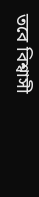তবে বিশ্বাসী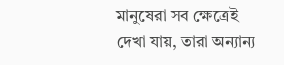মানুষেরা সব ক্ষেত্রেই দেখা যায়, তারা অন্যান্য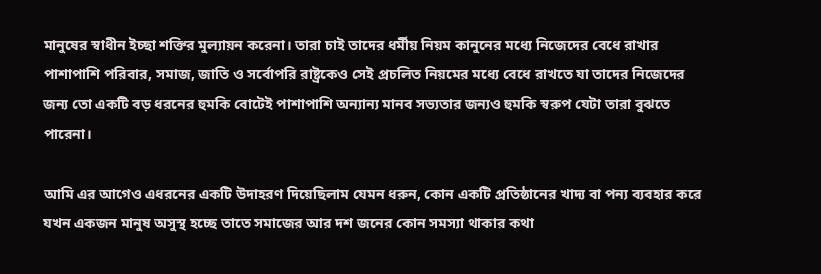মানুষের স্বাধীন ইচ্ছা শক্তির মুল্যায়ন করেনা। তারা চাই তাদের ধর্মীয় নিয়ম কানুনের মধ্যে নিজেদের বেধে রাখার পাশাপাশি পরিবার, সমাজ, জাতি ও সর্বোপরি রাষ্ট্রকেও সেই প্রচলিত নিয়মের মধ্যে বেধে রাখতে যা তাদের নিজেদের জন্য তো একটি বড় ধরনের হুমকি বোটেই পাশাপাশি অন্যান্য মানব সভ্যতার জন্যও হুমকি স্বরুপ যেটা তারা বুঝতে পারেনা।

আমি এর আগেও এধরনের একটি উদাহরণ দিয়েছিলাম যেমন ধরুন, কোন একটি প্রতিষ্ঠানের খাদ্য বা পন্য ব্যবহার করে যখন একজন মানুষ অসুস্থ হচ্ছে তাতে সমাজের আর দশ জনের কোন সমস্যা থাকার কথা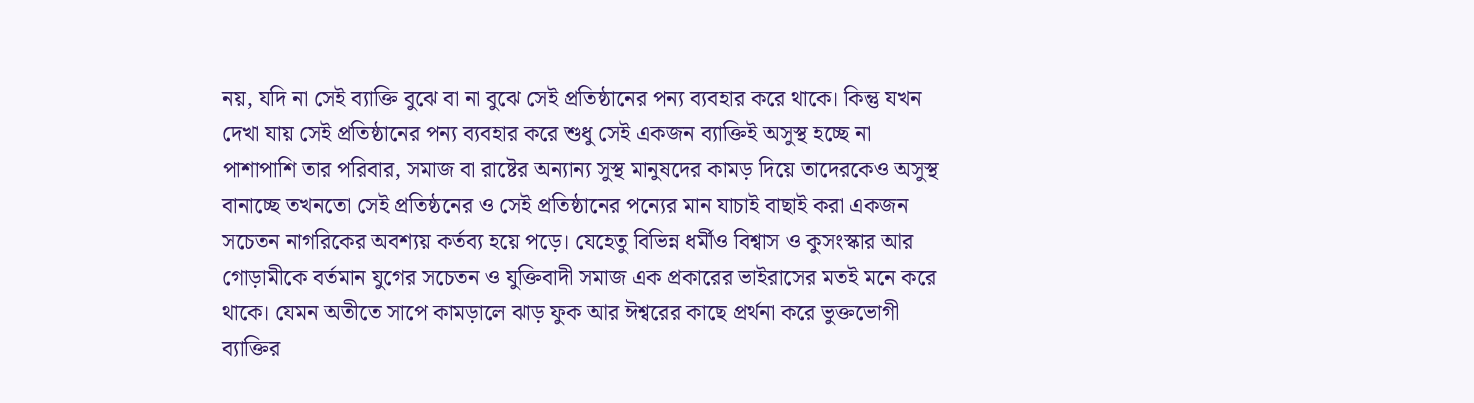নয়, যদি না সেই ব্যাক্তি বুঝে বা না বুঝে সেই প্রতিষ্ঠানের পন্য ব্যবহার করে থাকে। কিন্তু যখন দেখা যায় সেই প্রতিষ্ঠানের পন্য ব্যবহার করে শুধু সেই একজন ব্যাক্তিই অসুস্থ হচ্ছে না পাশাপাশি তার পরিবার, সমাজ বা রাষ্টের অন্যান্য সুস্থ মানুষদের কামড় দিয়ে তাদেরকেও অসুস্থ বানাচ্ছে তখনতো সেই প্রতিষ্ঠনের ও সেই প্রতিষ্ঠানের পন্যের মান যাচাই বাছাই করা একজন সচেতন নাগরিকের অবশ্যয় কর্তব্য হয়ে পড়ে। যেহেতু বিভিন্ন ধর্মীও বিশ্বাস ও কুসংস্কার আর গোড়ামীকে বর্তমান যুগের সচেতন ও যুক্তিবাদী সমাজ এক প্রকারের ভাইরাসের মতই মনে করে থাকে। যেমন অতীতে সাপে কামড়ালে ঝাড় ফুক আর ঈশ্বরের কাছে প্রর্থনা করে ভুক্তভোগী ব্যাক্তির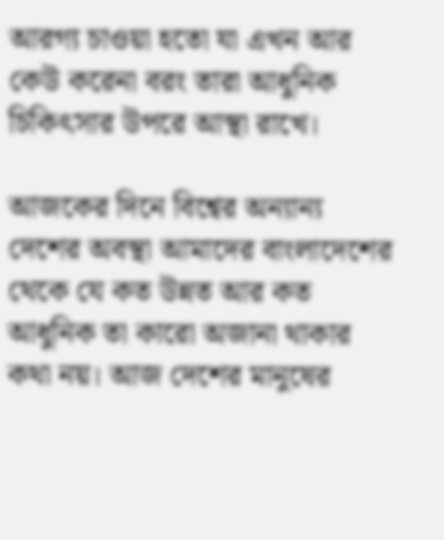আরগ্য চাওয়া হতো যা এখন আর কেউ করেনা বরং তারা আধুনিক চিকিৎসার উপরে আস্থা রাখে।

আজকের দিনে বিশ্বের অন্যান্য দেশের অবস্থা আমাদের বাংলাদেশের থেকে যে কত উন্নত আর কত আধুনিক তা কারো অজানা থাকার কথা নয়। আজ দেশের মানুষের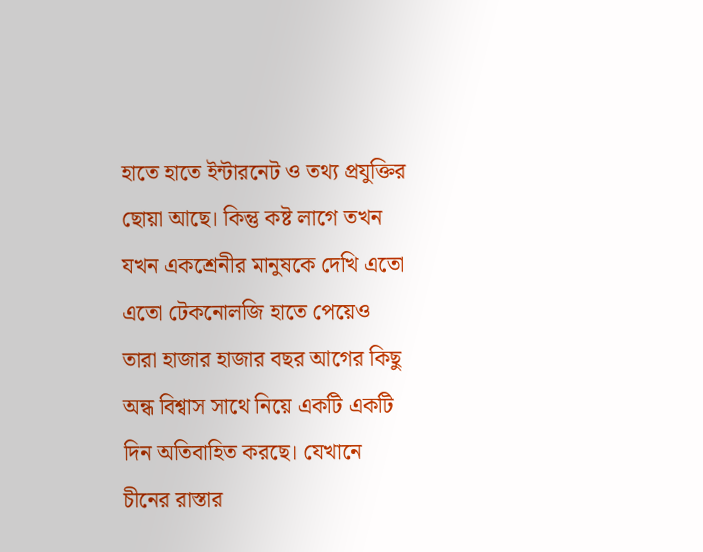হাতে হাতে ইন্টারনেট ও তথ্য প্রযুক্তির ছোয়া আছে। কিন্তু কষ্ট লাগে তখন যখন একশ্রেনীর মানুষকে দেখি এতো এতো টেকনোলজি হাতে পেয়েও তারা হাজার হাজার বছর আগের কিছু অন্ধ বিশ্বাস সাথে নিয়ে একটি একটি দিন অতিবাহিত করছে। যেখানে চীনের রাস্তার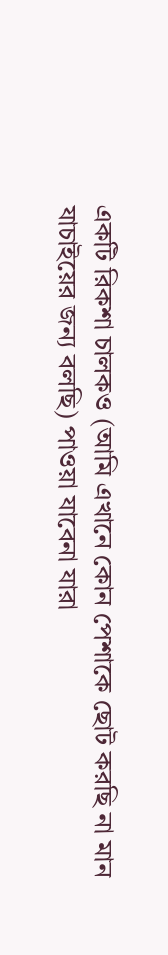একটি রিকশা চালকও (আমি এখানে কোন পেশাকে ছোট করছি না মান যাচাইয়ের জন্য বলছি) পাওয়া যাবেনা যারা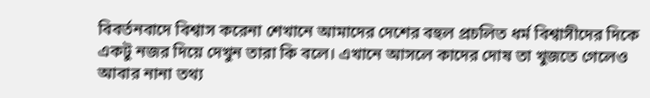বিবর্তনবাদে বিশ্বাস করেনা শেখানে আমাদের দেশের বহুল প্রচলিত ধর্ম বিশ্বাসীদের দিকে একটু নজর দিয়ে দেখুন তারা কি বলে। এখানে আসলে কাদের দোষ তা খুজতে গেলেও আবার নানা তথ্য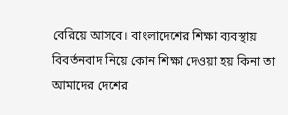বেরিয়ে আসবে। বাংলাদেশের শিক্ষা ব্যবস্থায় বিবর্তনবাদ নিয়ে কোন শিক্ষা দেওয়া হয় কিনা তা আমাদের দেশের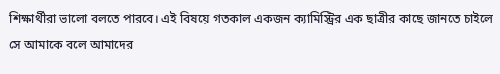শিক্ষার্থীরা ভালো বলতে পারবে। এই বিষয়ে গতকাল একজন ক্যামিস্ট্রির এক ছাত্রীর কাছে জানতে চাইলে সে আমাকে বলে আমাদের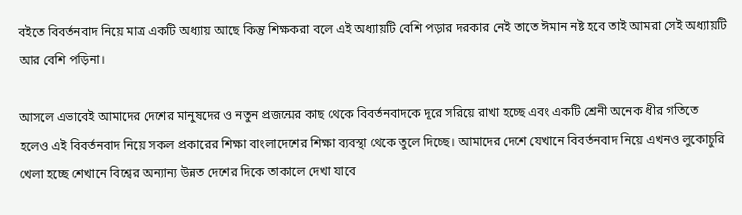বইতে বিবর্তনবাদ নিয়ে মাত্র একটি অধ্যায় আছে কিন্তু শিক্ষকরা বলে এই অধ্যায়টি বেশি পড়ার দরকার নেই তাতে ঈমান নষ্ট হবে তাই আমরা সেই অধ্যায়টি আর বেশি পড়িনা।

আসলে এভাবেই আমাদের দেশের মানুষদের ও নতুন প্রজন্মের কাছ থেকে বিবর্তনবাদকে দূরে সরিয়ে রাখা হচ্ছে এবং একটি শ্রেনী অনেক ধীর গতিতে হলেও এই বিবর্তনবাদ নিয়ে সকল প্রকারের শিক্ষা বাংলাদেশের শিক্ষা ব্যবস্থা থেকে তুলে দিচ্ছে। আমাদের দেশে যেখানে বিবর্তনবাদ নিয়ে এখনও লুকোচুরি খেলা হচ্ছে শেখানে বিশ্বের অন্যান্য উন্নত দেশের দিকে তাকালে দেখা যাবে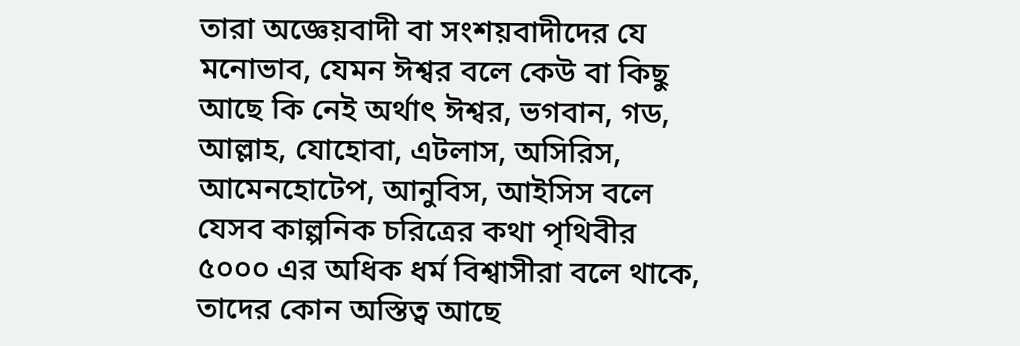তারা অজ্ঞেয়বাদী বা সংশয়বাদীদের যে মনোভাব, যেমন ঈশ্বর বলে কেউ বা কিছু আছে কি নেই অর্থাৎ ঈশ্বর, ভগবান, গড, আল্লাহ, যোহোবা, এটলাস, অসিরিস, আমেনহোটেপ, আনুবিস, আইসিস বলে যেসব কাল্পনিক চরিত্রের কথা পৃথিবীর ৫০০০ এর অধিক ধর্ম বিশ্বাসীরা বলে থাকে, তাদের কোন অস্তিত্ব আছে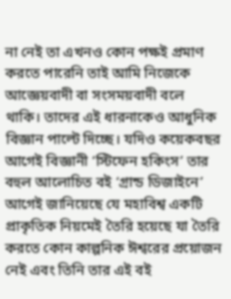না নেই তা এখনও কোন পক্ষই প্রমাণ করতে পারেনি তাই আমি নিজেকে আজ্ঞেয়বাদী বা সংসময়বাদী বলে থাকি। তাদের এই ধারনাকেও আধুনিক বিজ্ঞান পাল্টে দিচ্ছে। যদিও কয়েকবছর আগেই বিজ্ঞানী ‘স্টিফেন হকিংস’ তার বহুল আলোচিত বই ‘গ্রান্ড ডিজাইনে’ আগেই জানিয়েছে যে মহাবিশ্ব একটি প্রাকৃতিক নিয়মেই তৈরি হয়েছে যা তৈরি করতে কোন কাল্পনিক ঈশ্বরের প্রয়োজন নেই এবং তিনি তার এই বই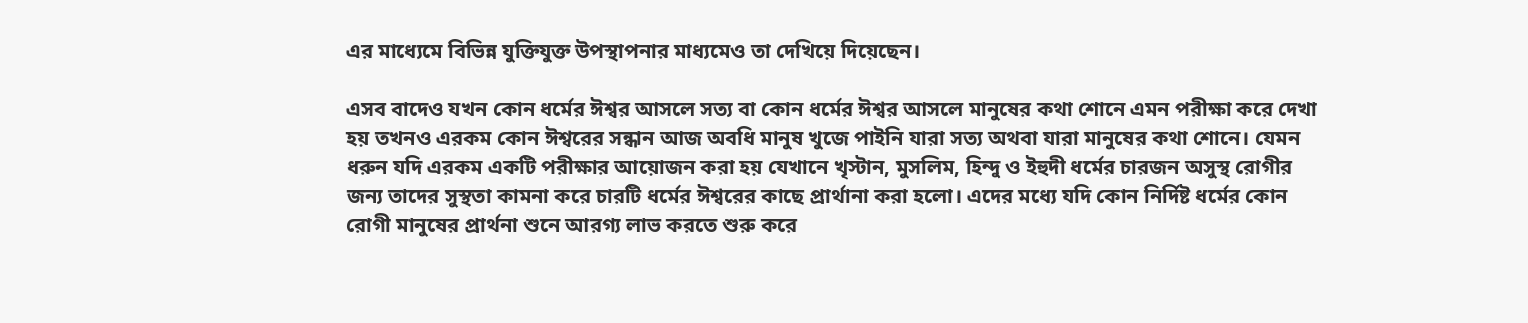এর মাধ্যেমে বিভিন্ন যুক্তিযুক্ত উপস্থাপনার মাধ্যমেও তা দেখিয়ে দিয়েছেন।

এসব বাদেও যখন কোন ধর্মের ঈশ্বর আসলে সত্য বা কোন ধর্মের ঈশ্বর আসলে মানুষের কথা শোনে এমন পরীক্ষা করে দেখা হয় তখনও এরকম কোন ঈশ্বরের সন্ধান আজ অবধি মানুষ খুজে পাইনি যারা সত্য অথবা যারা মানুষের কথা শোনে। যেমন ধরুন যদি এরকম একটি পরীক্ষার আয়োজন করা হয় যেখানে খৃস্টান, মুসলিম, হিন্দু ও ইহুদী ধর্মের চারজন অসুস্থ রোগীর জন্য তাদের সুস্থতা কামনা করে চারটি ধর্মের ঈশ্বরের কাছে প্রার্থানা করা হলো। এদের মধ্যে যদি কোন নির্দিষ্ট ধর্মের কোন রোগী মানুষের প্রার্থনা শুনে আরগ্য লাভ করতে শুরু করে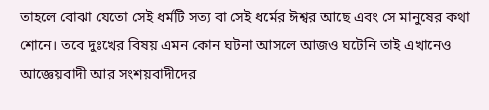তাহলে বোঝা যেতো সেই ধর্মটি সত্য বা সেই ধর্মের ঈশ্বর আছে এবং সে মানুষের কথা শোনে। তবে দুঃখের বিষয় এমন কোন ঘটনা আসলে আজও ঘটেনি তাই এখানেও আজ্ঞেয়বাদী আর সংশয়বাদীদের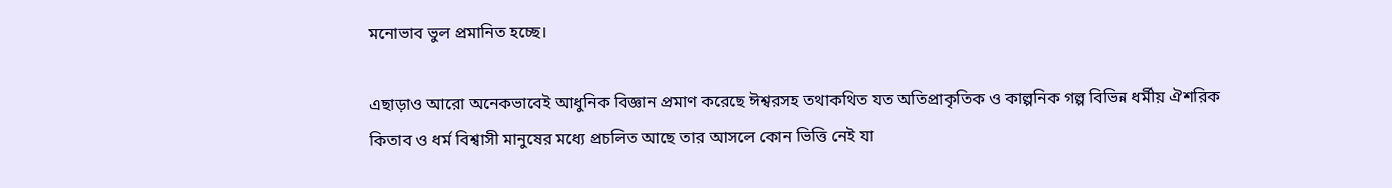মনোভাব ভুল প্রমানিত হচ্ছে।

এছাড়াও আরো অনেকভাবেই আধুনিক বিজ্ঞান প্রমাণ করেছে ঈশ্বরসহ তথাকথিত যত অতিপ্রাকৃতিক ও কাল্পনিক গল্প বিভিন্ন ধর্মীয় ঐশরিক কিতাব ও ধর্ম বিশ্বাসী মানুষের মধ্যে প্রচলিত আছে তার আসলে কোন ভিত্তি নেই যা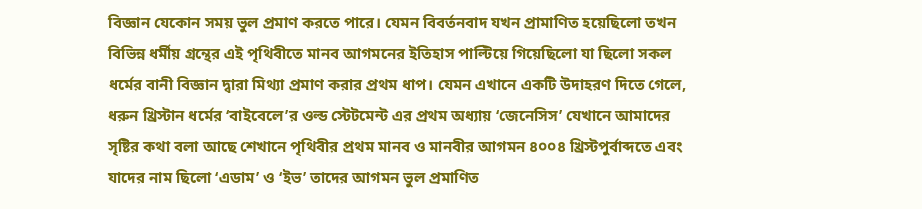বিজ্ঞান যেকোন সময় ভুল প্রমাণ করতে পারে। যেমন বিবর্তনবাদ যখন প্রামাণিত হয়েছিলো তখন বিভিন্ন ধর্মীয় গ্রন্থের এই পৃথিবীতে মানব আগমনের ইতিহাস পাল্টিয়ে গিয়েছিলো যা ছিলো সকল ধর্মের বানী বিজ্ঞান দ্বারা মিথ্যা প্রমাণ করার প্রথম ধাপ। যেমন এখানে একটি উদাহরণ দিতে গেলে, ধরুন খ্রিস্টান ধর্মের ‘বাইবেলে’র ওল্ড স্টেটমেন্ট এর প্রথম অধ্যায় ‘জেনেসিস’ যেখানে আমাদের সৃষ্টির কথা বলা আছে শেখানে পৃথিবীর প্রথম মানব ও মানবীর আগমন ৪০০৪ খ্রিস্টপুর্বাব্দতে এবং যাদের নাম ছিলো ‘এডাম’ ও ‘ইভ’ তাদের আগমন ভুল প্রমাণিত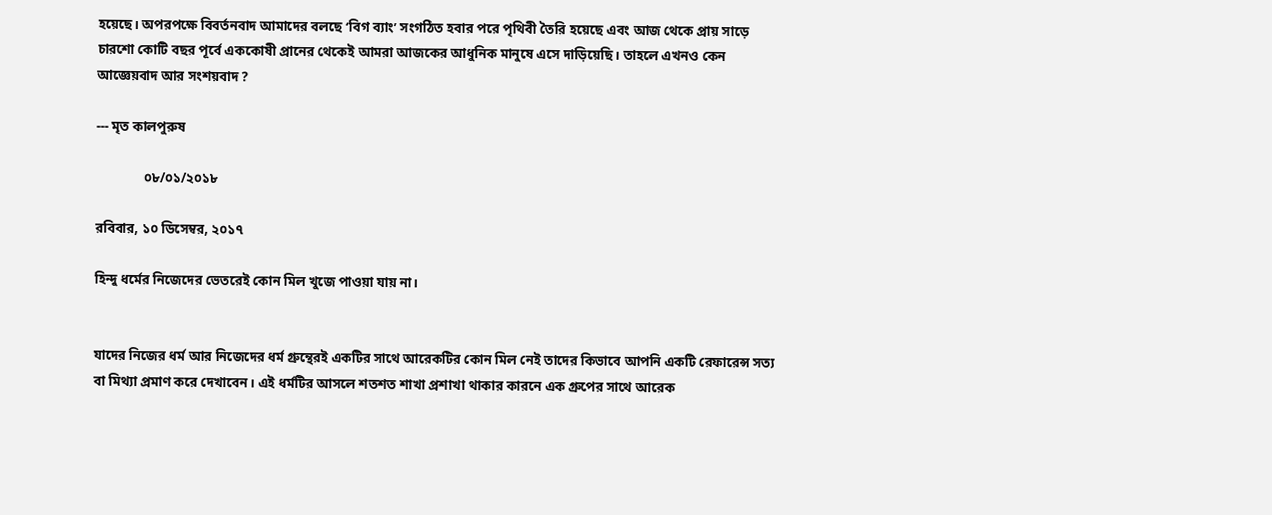হয়েছে। অপরপক্ষে বিবর্তনবাদ আমাদের বলছে ‘বিগ ব্যাং’ সংগঠিত হবার পরে পৃথিবী তৈরি হয়েছে এবং আজ থেকে প্রায় সাড়ে চারশো কোটি বছর পূর্বে এককোষী প্রানের থেকেই আমরা আজকের আধুনিক মানুষে এসে দাড়িয়েছি। তাহলে এখনও কেন আজ্ঞেয়বাদ আর সংশয়বাদ ?

--- মৃত কালপুরুষ

              ০৮/০১/২০১৮

রবিবার, ১০ ডিসেম্বর, ২০১৭

হিন্দু ধর্মের নিজেদের ভেতরেই কোন মিল খুজে পাওয়া যায় না।


যাদের নিজের ধর্ম আর নিজেদের ধর্ম গ্রুন্থেরই একটির সাথে আরেকটির কোন মিল নেই তাদের কিভাবে আপনি একটি রেফারেন্স সত্য বা মিথ্যা প্রমাণ করে দেখাবেন। এই ধর্মটির আসলে শতশত শাখা প্রশাখা থাকার কারনে এক গ্রুপের সাথে আরেক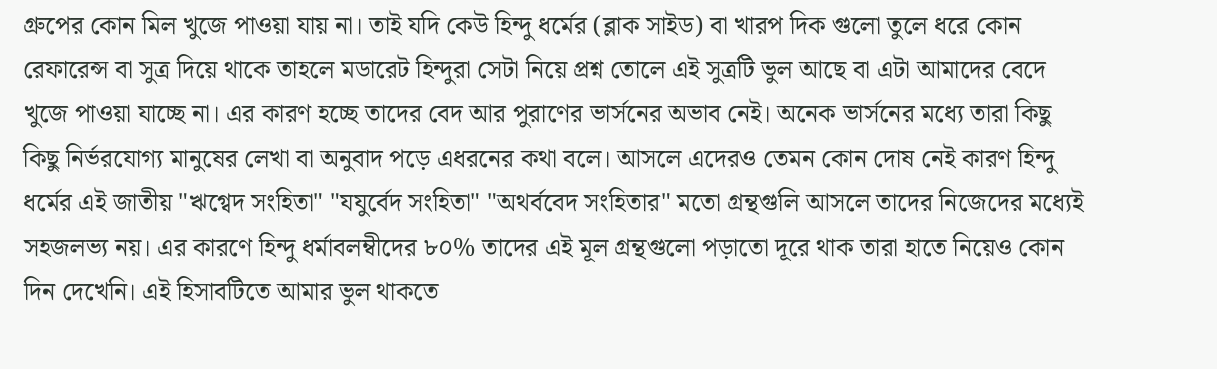গ্রুপের কোন মিল খুজে পাওয়া যায় না। তাই যদি কেউ হিন্দু ধর্মের (ব্লাক সাইড) বা খারপ দিক গুলো তুলে ধরে কোন রেফারেন্স বা সুত্র দিয়ে থাকে তাহলে মডারেট হিন্দুরা সেটা নিয়ে প্রশ্ন তোলে এই সুত্রটি ভুল আছে বা এটা আমাদের বেদে খুজে পাওয়া যাচ্ছে না। এর কারণ হচ্ছে তাদের বেদ আর পুরাণের ভার্সনের অভাব নেই। অনেক ভার্সনের মধ্যে তারা কিছু কিছু নির্ভরযোগ্য মানুষের লেখা বা অনুবাদ পড়ে এধরনের কথা বলে। আসলে এদেরও তেমন কোন দোষ নেই কারণ হিন্দু ধর্মের এই জাতীয় "ঋগ্বেদ সংহিতা" "যযুর্বেদ সংহিতা" "অথর্ববেদ সংহিতার" মতো গ্রন্থগুলি আসলে তাদের নিজেদের মধ্যেই সহজলভ্য নয়। এর কারণে হিন্দু ধর্মাবলম্বীদের ৮০% তাদের এই মূল গ্রন্থগুলো পড়াতো দূরে থাক তারা হাতে নিয়েও কোন দিন দেখেনি। এই হিসাবটিতে আমার ভুল থাকতে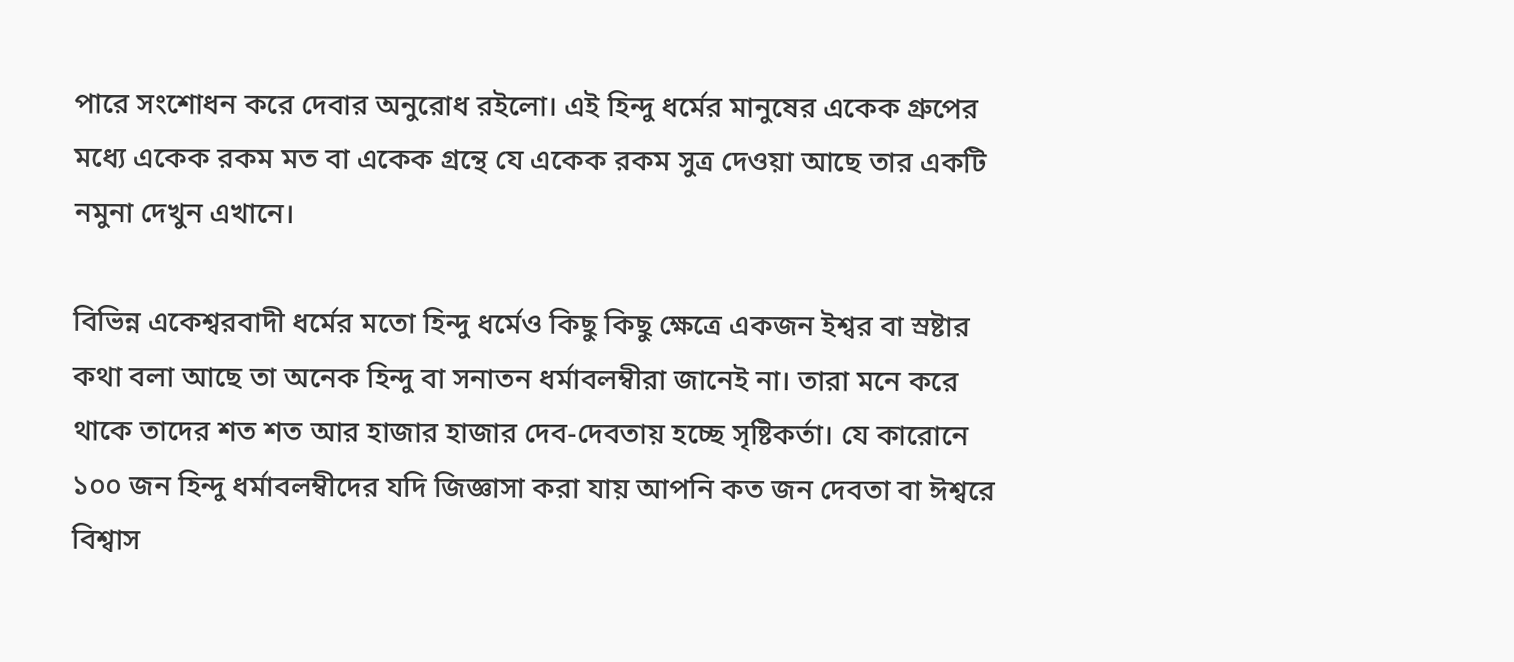পারে সংশোধন করে দেবার অনুরোধ রইলো। এই হিন্দু ধর্মের মানুষের একেক গ্রুপের মধ্যে একেক রকম মত বা একেক গ্রন্থে যে একেক রকম সুত্র দেওয়া আছে তার একটি নমুনা দেখুন এখানে।

বিভিন্ন একেশ্বরবাদী ধর্মের মতো হিন্দু ধর্মেও কিছু কিছু ক্ষেত্রে একজন ইশ্বর বা স্রষ্টার কথা বলা আছে তা অনেক হিন্দু বা সনাতন ধর্মাবলম্বীরা জানেই না। তারা মনে করে থাকে তাদের শত শত আর হাজার হাজার দেব-দেবতায় হচ্ছে সৃষ্টিকর্তা। যে কারোনে ১০০ জন হিন্দু ধর্মাবলম্বীদের যদি জিজ্ঞাসা করা যায় আপনি কত জন দেবতা বা ঈশ্বরে বিশ্বাস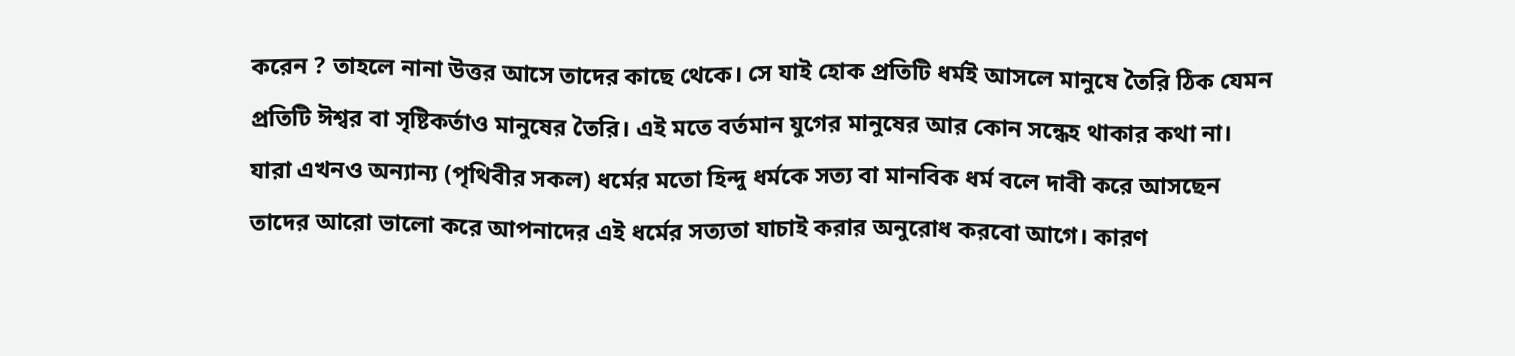করেন ? তাহলে নানা উত্তর আসে তাদের কাছে থেকে। সে যাই হোক প্রতিটি ধর্মই আসলে মানুষে তৈরি ঠিক যেমন প্রতিটি ঈশ্বর বা সৃষ্টিকর্তাও মানুষের তৈরি। এই মতে বর্তমান যুগের মানুষের আর কোন সন্ধেহ থাকার কথা না। যারা এখনও অন্যান্য (পৃথিবীর সকল) ধর্মের মতো হিন্দু ধর্মকে সত্য বা মানবিক ধর্ম বলে দাবী করে আসছেন তাদের আরো ভালো করে আপনাদের এই ধর্মের সত্যতা যাচাই করার অনুরোধ করবো আগে। কারণ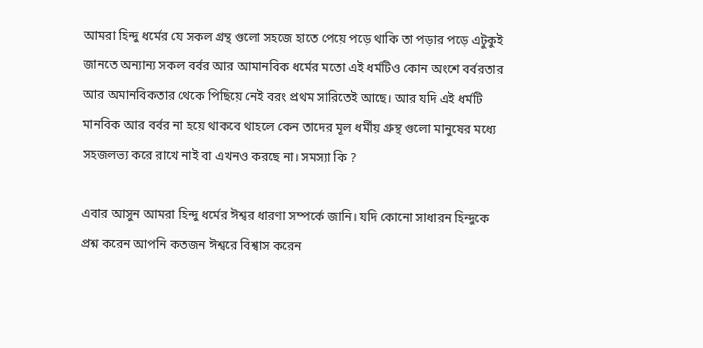আমরা হিন্দু ধর্মের যে সকল গ্রন্থ গুলো সহজে হাতে পেয়ে পড়ে থাকি তা পড়ার পড়ে এটুকুই জানতে অন্যান্য সকল বর্বর আর আমানবিক ধর্মের মতো এই ধর্মটিও কোন অংশে বর্বরতার আর অমানবিকতার থেকে পিছিয়ে নেই বরং প্রথম সারিতেই আছে। আর যদি এই ধর্মটি মানবিক আর বর্বর না হয়ে থাকবে থাহলে কেন তাদের মূল ধর্মীয় গ্রুন্থ গুলো মানুষের মধ্যে সহজলভ্য করে রাখে নাই বা এখনও করছে না। সমস্যা কি ?

এবার আসুন আমরা হিন্দু ধর্মের ঈশ্বর ধারণা সম্পর্কে জানি। যদি কোনো সাধারন হিন্দুকে প্রশ্ন করেন আপনি কতজন ঈশ্বরে বিশ্বাস করেন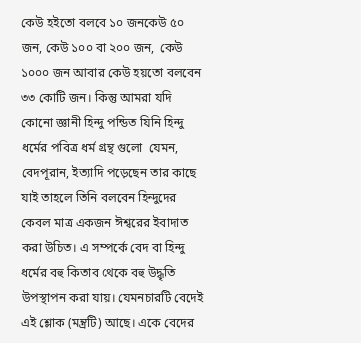কেউ হইতো বলবে ১০ জনকেউ ৫০ জন, কেউ ১০০ বা ২০০ জন,  কেউ ১০০০ জন আবার কেউ হয়তো বলবেন ৩৩ কোটি জন। কিন্তু আমরা যদি কোনো জ্ঞানী হিন্দু পন্ডিত যিনি হিন্দু ধর্মের পবিত্র ধর্ম গ্রন্থ গুলো  যেমন, বেদপূরান, ইত্যাদি পড়েছেন তার কাছে যাই তাহলে তিনি বলবেন হিন্দুদের কেবল মাত্র একজন ঈশ্বরের ইবাদাত করা উচিত। এ সম্পর্কে বেদ বা হিন্দু ধর্মের বহু কিতাব থেকে বহু উদ্ধৃতি উপস্থাপন করা যায়। যেমনচারটি বেদেই এই শ্লোক (মন্ত্রটি) আছে। একে বেদের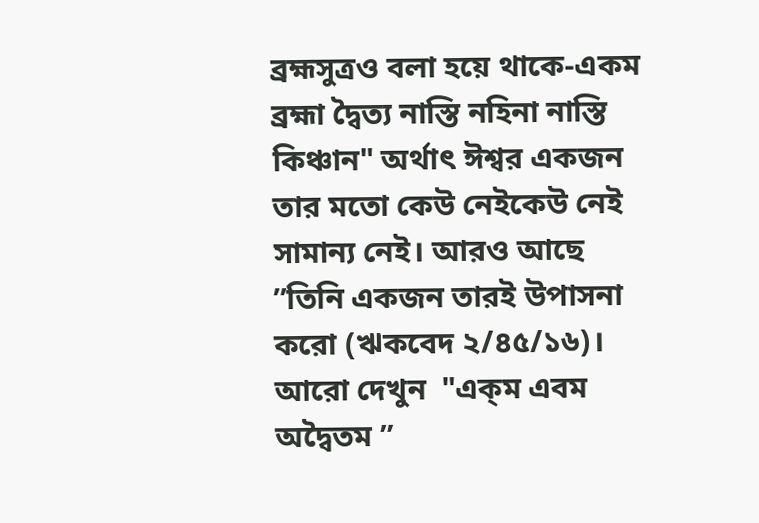ব্রহ্মসুত্রও বলা হয়ে থাকে-একম ব্রহ্মা দ্বৈত্য নাস্তি নহিনা নাস্তি কিঞ্চান" অর্থাৎ ঈশ্বর একজন তার মতো কেউ নেইকেউ নেই সামান্য নেই। আরও আছে  ”তিনি একজন তারই উপাসনা করো (ঋকবেদ ২/৪৫/১৬)। আরো দেখুন  "এক্‌ম এবম অদ্বৈতম ”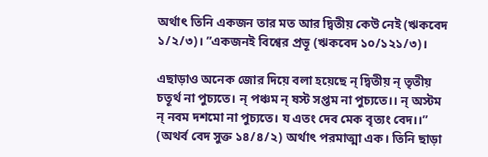অর্থাৎ তিনি একজন তার মত আর দ্বিতীয় কেউ নেই (ঋকবেদ ১/২/৩)। ”একজনই বিশ্বের প্রভূ (ঋকবেদ ১০/১২১/৩)।

এছাড়াও অনেক জোর দিয়ে বলা হয়েছে ন্ দ্বিতীয় ন্‌ তৃতীয় চতূর্থ না পুচ্যতে। ন্‌ পঞ্চম ন্‌ ষস্ট সপ্তম না পুচ্যতে।। ন্‌ অস্টম ন্‌ নবম দশমো না পুচ্যতে। য এতং দেব মেক বৃত্যং বেদ।।” (অথর্ব বেদ সুক্ত ১৪/৪/২) অর্থাৎ পরমাত্মা এক। তিনি ছাড়া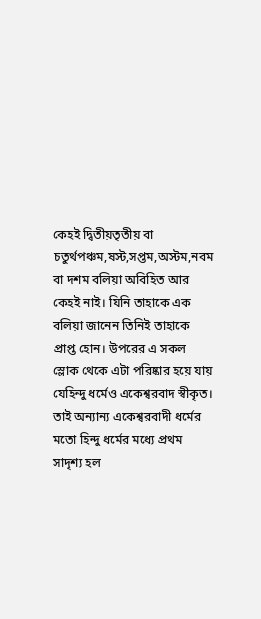কেহই দ্বিতীয়তৃতীয় বা চতুর্থপঞ্চম,ষস্ট,সপ্তম,অস্টম,নবম বা দশম বলিয়া অবিহিত আর কেহই নাই। যিনি তাহাকে এক বলিয়া জানেন তিনিই তাহাকে প্রাপ্ত হোন। উপরের এ সকল স্লোক থেকে এটা পরিষ্কার হয়ে যায় যেহিন্দু ধর্মেও একেশ্বরবাদ স্বীকৃত। তাই অন্যান্য একেশ্বরবাদী ধর্মের মতো হিন্দু ধর্মের মধ্যে প্রথম সাদৃশ্য হল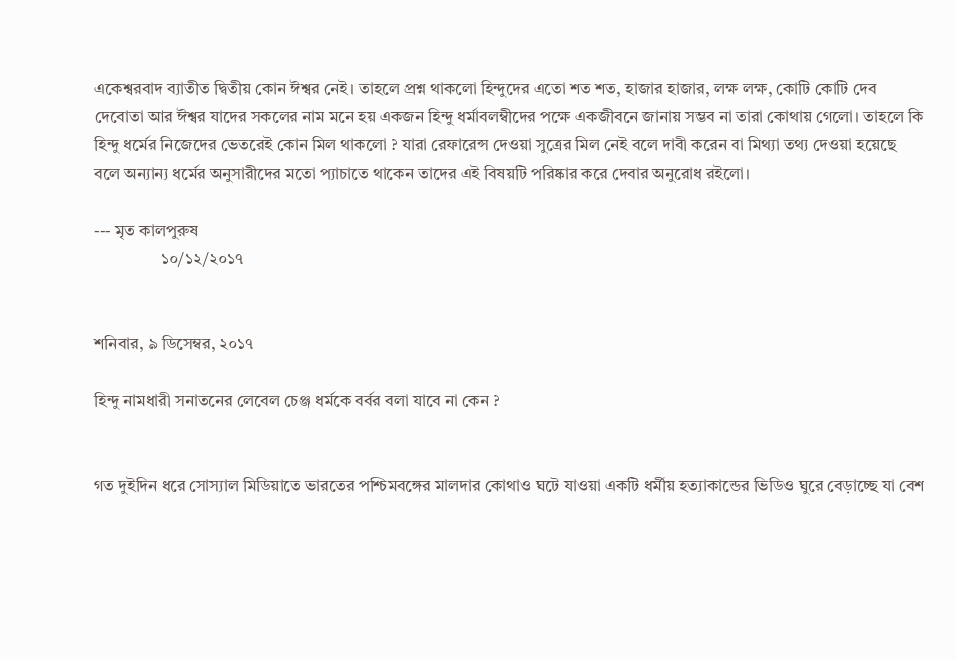একেশ্বরবাদ ব্যাতীত দ্বিতীয় কোন ঈশ্বর নেই। তাহলে প্রশ্ন থাকলো হিন্দুদের এতো শত শত, হাজার হাজার, লক্ষ লক্ষ, কোটি কোটি দেব দেবোতা আর ঈশ্বর যাদের সকলের নাম মনে হয় একজন হিন্দু ধর্মাবলম্বীদের পক্ষে একজীবনে জানায় সম্ভব না তারা কোথায় গেলো। তাহলে কি হিন্দু ধর্মের নিজেদের ভেতরেই কোন মিল থাকলো ? যারা রেফারেন্স দেওয়া সুত্রের মিল নেই বলে দাবী করেন বা মিথ্যা তথ্য দেওয়া হয়েছে বলে অন্যান্য ধর্মের অনুসারীদের মতো প্যাচাতে থাকেন তাদের এই বিষয়টি পরিষ্কার করে দেবার অনুরোধ রইলো।

--- মৃত কালপুরুষ
                ১০/১২/২০১৭


শনিবার, ৯ ডিসেম্বর, ২০১৭

হিন্দু নামধারী সনাতনের লেবেল চেঞ্জ ধর্মকে বর্বর বলা যাবে না কেন ?


গত দুইদিন ধরে সোস্যাল মিডিয়াতে ভারতের পশ্চিমবঙ্গের মালদার কোথাও ঘটে যাওয়া একটি ধর্মীয় হত্যাকান্ডের ভিডিও ঘুরে বেড়াচ্ছে যা বেশ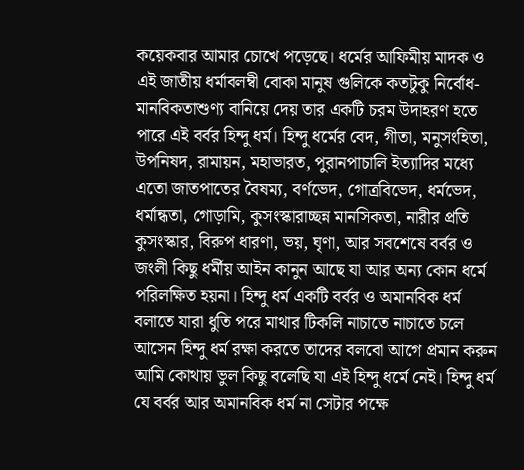কয়েকবার আমার চোখে পড়েছে। ধর্মের আফিমীয় মাদক ও এই জাতীয় ধর্মাবলম্বী বোকা মানুষ গুলিকে কতটুকু নির্বোধ-মানবিকতাশুণ্য বানিয়ে দেয় তার একটি চরম উদাহরণ হতে পারে এই বর্বর হিন্দু ধর্ম। হিন্দু ধর্মের বেদ, গীতা, মনুসংহিতা, উপনিষদ, রামায়ন, মহাভারত, পুরানপাচালি ইত্যাদির মধ্যে এতো জাতপাতের বৈষম্য, বর্ণভেদ, গোত্রবিভেদ, ধর্মভেদ, ধর্মান্ধতা, গোড়ামি, কুসংস্কারাচ্ছন্ন মানসিকতা, নারীর প্রতি কুসংস্কার, বিরুপ ধারণা, ভয়, ঘৃণা, আর সবশেষে বর্বর ও জংলী কিছু ধর্মীয় আইন কানুন আছে যা আর অন্য কোন ধর্মে পরিলক্ষিত হয়না। হিন্দু ধর্ম একটি বর্বর ও অমানবিক ধর্ম বলাতে যারা ধুতি পরে মাথার টিকলি নাচাতে নাচাতে চলে আসেন হিন্দু ধর্ম রক্ষা করতে তাদের বলবো আগে প্রমান করুন আমি কোথায় ভুল কিছু বলেছি যা এই হিন্দু ধর্মে নেই। হিন্দু ধর্ম যে বর্বর আর অমানবিক ধর্ম না সেটার পক্ষে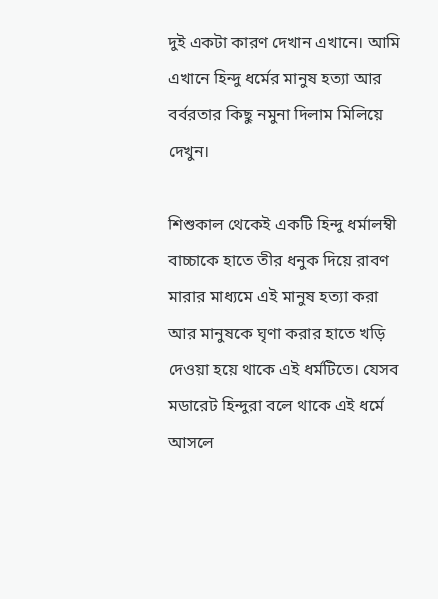দুই একটা কারণ দেখান এখানে। আমি এখানে হিন্দু ধর্মের মানুষ হত্যা আর বর্বরতার কিছু নমুনা দিলাম মিলিয়ে দেখুন।

শিশুকাল থেকেই একটি হিন্দু ধর্মালম্বী বাচ্চাকে হাতে তীর ধনুক দিয়ে রাবণ মারার মাধ্যমে এই মানুষ হত্যা করা আর মানুষকে ঘৃণা করার হাতে খড়ি দেওয়া হয়ে থাকে এই ধর্মটিতে। যেসব মডারেট হিন্দুরা বলে থাকে এই ধর্মে আসলে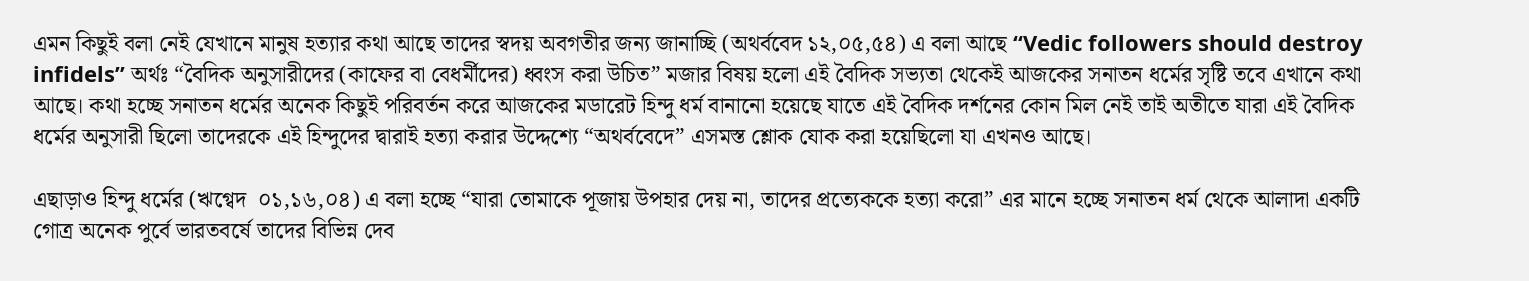এমন কিছুই বলা নেই যেখানে মানুষ হত্যার কথা আছে তাদের স্বদয় অবগতীর জন্য জানাচ্ছি (অথর্ববেদ ১২,০৫,৫৪) এ বলা আছে “Vedic followers should destroy infidels” অর্থঃ “বৈদিক অনুসারীদের (কাফের বা বেধর্মীদের) ধ্বংস করা উচিত” মজার বিষয় হলো এই বৈদিক সভ্যতা থেকেই আজকের সনাতন ধর্মের সৃষ্টি তবে এখানে কথা আছে। কথা হচ্ছে সনাতন ধর্মের অনেক কিছুই পরিবর্তন করে আজকের মডারেট হিন্দু ধর্ম বানানো হয়েছে যাতে এই বৈদিক দর্শনের কোন মিল নেই তাই অতীতে যারা এই বৈদিক ধর্মের অনুসারী ছিলো তাদেরকে এই হিন্দুদের দ্বারাই হত্যা করার উদ্দেশ্যে “অথর্ববেদে” এসমস্ত শ্লোক যোক করা হয়েছিলো যা এখনও আছে।

এছাড়াও হিন্দু ধর্মের (ঋগ্বেদ  ০১,১৬,০৪) এ বলা হচ্ছে “যারা তোমাকে পূজায় উপহার দেয় না, তাদের প্রত্যেককে হত্যা করো” এর মানে হচ্ছে সনাতন ধর্ম থেকে আলাদা একটি গোত্র অনেক পুর্বে ভারতবর্ষে তাদের বিভিন্ন দেব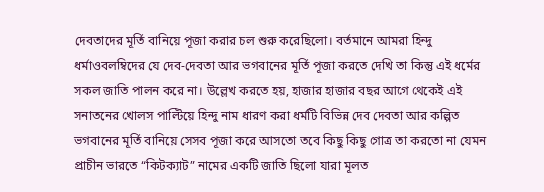দেবতাদের মূর্তি বানিয়ে পূজা করার চল শুরু করেছিলো। বর্তমানে আমরা হিন্দু ধর্মাওবলম্বিদের যে দেব-দেবতা আর ভগবানের মূর্তি পূজা করতে দেখি তা কিন্তু এই ধর্মের সকল জাতি পালন করে না। উল্লেখ করতে হয়, হাজার হাজার বছর আগে থেকেই এই সনাতনের খোলস পাল্টিয়ে হিন্দু নাম ধারণ করা ধর্মটি বিভিন্ন দেব দেবতা আর কল্পিত ভগবানের মূর্তি বানিয়ে সেসব পূজা করে আসতো তবে কিছু কিছু গোত্র তা করতো না যেমন প্রাচীন ভারতে “কিটক্যাট” নামের একটি জাতি ছিলো যারা মূলত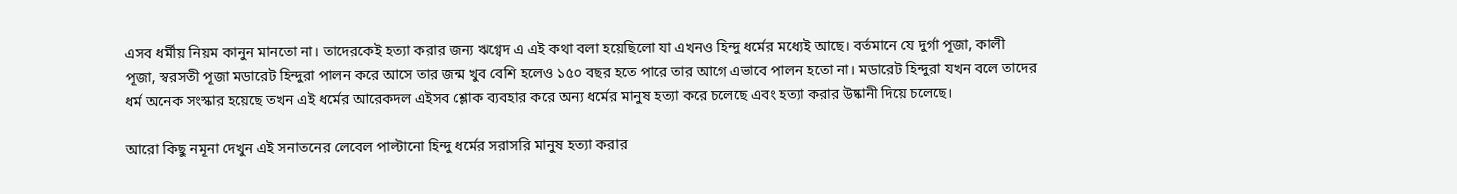এসব ধর্মীয় নিয়ম কানুন মানতো না। তাদেরকেই হত্যা করার জন্য ঋগ্বেদ এ এই কথা বলা হয়েছিলো যা এখনও হিন্দু ধর্মের মধ্যেই আছে। বর্তমানে যে দুর্গা পূজা, কালী পূজা, স্বরসতী পূজা মডারেট হিন্দুরা পালন করে আসে তার জন্ম খুব বেশি হলেও ১৫০ বছর হতে পারে তার আগে এভাবে পালন হতো না। মডারেট হিন্দুরা যখন বলে তাদের ধর্ম অনেক সংস্কার হয়েছে তখন এই ধর্মের আরেকদল এইসব শ্লোক ব্যবহার করে অন্য ধর্মের মানুষ হত্যা করে চলেছে এবং হত্যা করার উষ্কানী দিয়ে চলেছে।

আরো কিছু নমূনা দেখুন এই সনাতনের লেবেল পাল্টানো হিন্দু ধর্মের সরাসরি মানুষ হত্যা করার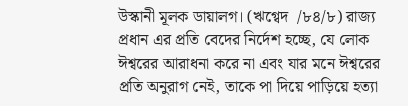উস্কানী মূলক ডায়ালগ। (ঋগ্বেদ  /৮৪/৮) রাজ্য প্রধান এর প্রতি বেদের নির্দেশ হচ্ছে, যে লোক ঈশ্বরের আরাধনা করে না এবং যার মনে ঈশ্বরের প্রতি অনুরাগ নেই, তাকে পা দিয়ে পাড়িয়ে হত্যা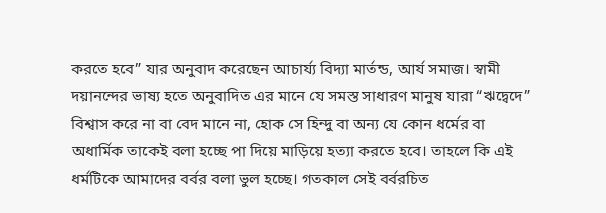করতে হবে” যার অনুবাদ করেছেন আচার্য্য বিদ্যা মার্তন্ড, আর্য সমাজ। স্বামী দয়ানন্দের ভাষ্য হতে অনুবাদিত এর মানে যে সমস্ত সাধারণ মানুষ যারা “ঋদ্বেদে” বিশ্বাস করে না বা বেদ মানে না, হোক সে হিন্দু বা অন্য যে কোন ধর্মের বা অধার্মিক তাকেই বলা হচ্ছে পা দিয়ে মাড়িয়ে হত্যা করতে হবে। তাহলে কি এই ধর্মটিকে আমাদের বর্বর বলা ভুল হচ্ছে। গতকাল সেই বর্বরচিত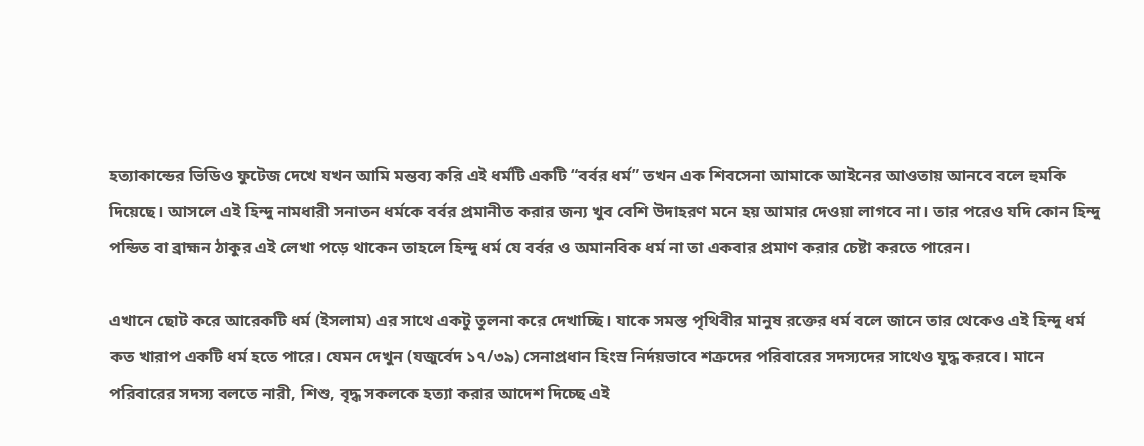হত্যাকান্ডের ভিডিও ফুটেজ দেখে যখন আমি মন্তব্য করি এই ধর্মটি একটি “বর্বর ধর্ম” তখন এক শিবসেনা আমাকে আইনের আওতায় আনবে বলে হুমকি দিয়েছে। আসলে এই হিন্দু নামধারী সনাতন ধর্মকে বর্বর প্রমানীত করার জন্য খুব বেশি উদাহরণ মনে হয় আমার দেওয়া লাগবে না। তার পরেও যদি কোন হিন্দু পন্ডিত বা ব্রাহ্মন ঠাকুর এই লেখা পড়ে থাকেন তাহলে হিন্দু ধর্ম যে বর্বর ও অমানবিক ধর্ম না তা একবার প্রমাণ করার চেষ্টা করতে পারেন।

এখানে ছোট করে আরেকটি ধর্ম (ইসলাম) এর সাথে একটু তুলনা করে দেখাচ্ছি। যাকে সমস্ত পৃথিবীর মানুষ রক্তের ধর্ম বলে জানে তার থেকেও এই হিন্দু ধর্ম কত খারাপ একটি ধর্ম হতে পারে। যেমন দেখুন (যজুর্বেদ ১৭/৩৯) সেনাপ্রধান হিংস্র নির্দয়ভাবে শত্রুদের পরিবারের সদস্যদের সাথেও যুদ্ধ করবে। মানে পরিবারের সদস্য বলতে নারী, শিশু, বৃদ্ধ সকলকে হত্যা করার আদেশ দিচ্ছে এই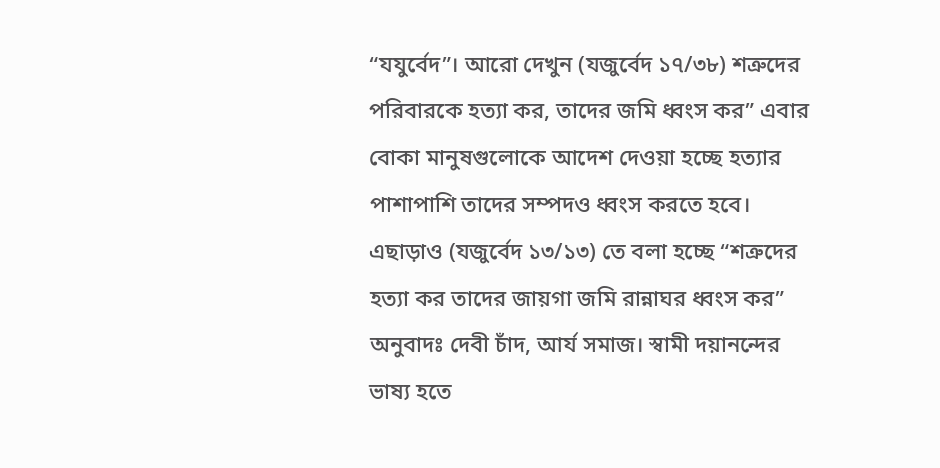“যযুর্বেদ”। আরো দেখুন (যজুর্বেদ ১৭/৩৮) শত্রুদের পরিবারকে হত্যা কর, তাদের জমি ধ্বংস কর” এবার বোকা মানুষগুলোকে আদেশ দেওয়া হচ্ছে হত্যার পাশাপাশি তাদের সম্পদও ধ্বংস করতে হবে। এছাড়াও (যজুর্বেদ ১৩/১৩) তে বলা হচ্ছে “শত্রুদের হত্যা কর তাদের জায়গা জমি রান্নাঘর ধ্বংস কর” অনুবাদঃ দেবী চাঁদ, আর্য সমাজ। স্বামী দয়ানন্দের ভাষ্য হতে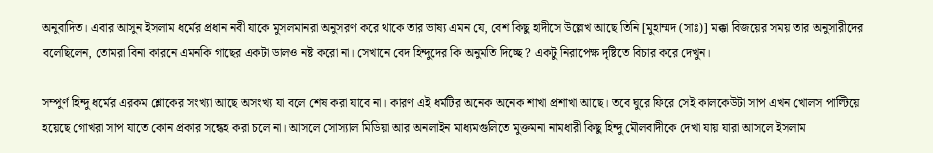অনুবাদিত। এবার আসুন ইসলাম ধর্মের প্রধান নবী যাকে মুসলমানরা অনুসরণ করে থাকে তার ভাষ্য এমন যে, বেশ কিছু হাদীসে উল্লেখ আছে তিনি [মুহাম্মদ (সাঃ)] মক্কা বিজয়ের সময় তার অনুসারীদের বলেছিলেন, তোমরা বিনা কারনে এমনকি গাছের একটা ডালও নষ্ট করো না। সেখানে বেদ হিন্দুদের কি অনুমতি দিচ্ছে ? একটু নিরাপেক্ষ দৃষ্টিতে বিচার করে দেখুন।

সম্পুর্ণ হিন্দু ধর্মের এরকম শ্লোকের সংখ্যা আছে অসংখ্য যা বলে শেষ করা যাবে না। কারণ এই ধর্মটির অনেক অনেক শাখা প্রশাখা আছে। তবে ঘুরে ফিরে সেই কালকেউটা সাপ এখন খোলস পাল্টিয়ে হয়েছে গোখরা সাপ যাতে কোন প্রকার সন্ধেহ করা চলে না। আসলে সোস্যাল মিডিয়া আর অনলাইন মাধ্যমগুলিতে মুক্তমনা নামধারী কিছু হিন্দু মৌলবাদীকে দেখা যায় যারা আসলে ইসলাম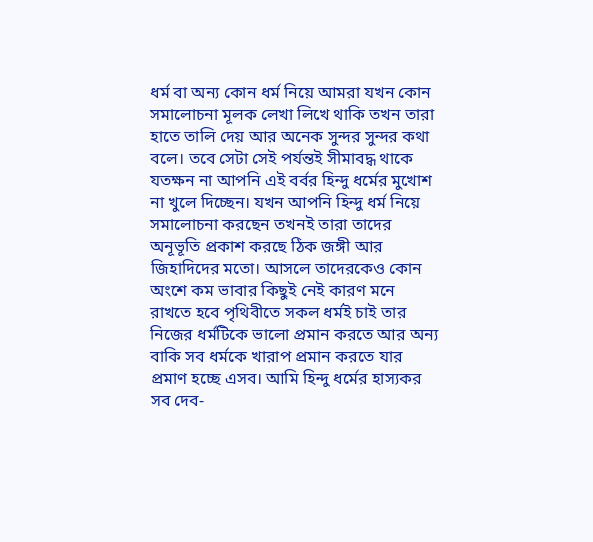ধর্ম বা অন্য কোন ধর্ম নিয়ে আমরা যখন কোন সমালোচনা মূলক লেখা লিখে থাকি তখন তারা হাতে তালি দেয় আর অনেক সুন্দর সুন্দর কথা বলে। তবে সেটা সেই পর্যন্তই সীমাবদ্ধ থাকে যতক্ষন না আপনি এই বর্বর হিন্দু ধর্মের মুখোশ না খুলে দিচ্ছেন। যখন আপনি হিন্দু ধর্ম নিয়ে সমালোচনা করছেন তখনই তারা তাদের অনূভূতি প্রকাশ করছে ঠিক জঙ্গী আর জিহাদিদের মতো। আসলে তাদেরকেও কোন অংশে কম ভাবার কিছুই নেই কারণ মনে রাখতে হবে পৃথিবীতে সকল ধর্মই চাই তার নিজের ধর্মটিকে ভালো প্রমান করতে আর অন্য বাকি সব ধর্মকে খারাপ প্রমান করতে যার প্রমাণ হচ্ছে এসব। আমি হিন্দু ধর্মের হাস্যকর সব দেব-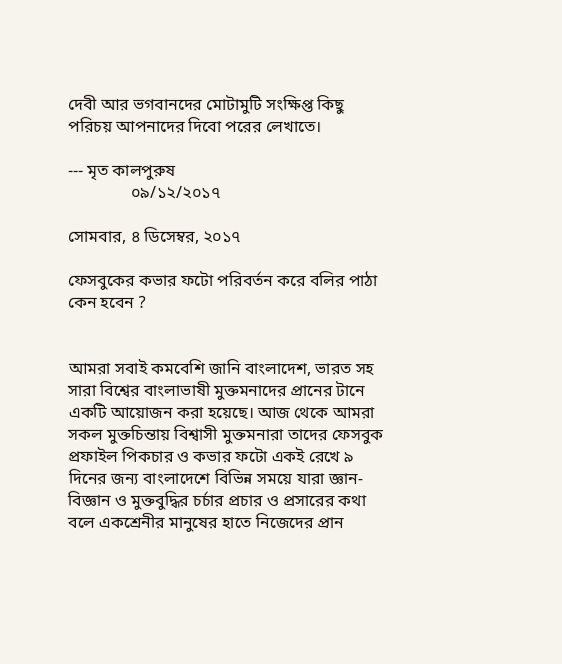দেবী আর ভগবানদের মোটামুটি সংক্ষিপ্ত কিছু পরিচয় আপনাদের দিবো পরের লেখাতে।

--- মৃত কালপুরুষ
               ০৯/১২/২০১৭

সোমবার, ৪ ডিসেম্বর, ২০১৭

ফেসবুকের কভার ফটো পরিবর্তন করে বলির পাঠা কেন হবেন ?


আমরা সবাই কমবেশি জানি বাংলাদেশ, ভারত সহ সারা বিশ্বের বাংলাভাষী মুক্তমনাদের প্রানের টানে একটি আয়োজন করা হয়েছে। আজ থেকে আমরা সকল মুক্তচিন্তায় বিশ্বাসী মুক্তমনারা তাদের ফেসবুক প্রফাইল পিকচার ও কভার ফটো একই রেখে ৯ দিনের জন্য বাংলাদেশে বিভিন্ন সময়ে যারা জ্ঞান-বিজ্ঞান ও মুক্তবুদ্ধির চর্চার প্রচার ও প্রসারের কথা বলে একশ্রেনীর মানুষের হাতে নিজেদের প্রান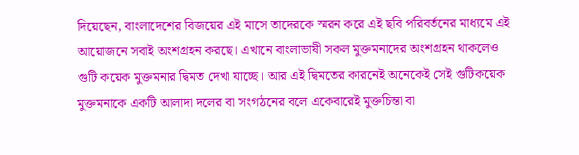দিয়েছেন, বাংলাদেশের বিজয়ের এই মাসে তাদেরকে স্মরন করে এই ছবি পরিবর্তনের মাধ্যমে এই আয়োজনে সবাই অংশগ্রহন করছে। এখানে বাংলাভাষী সকল মুক্তমনাদের অংশগ্রহন থাকলেও গুটি কয়েক মুক্তমনার দ্বিমত দেখা যাচ্ছে। আর এই দ্বিমতের কারনেই অনেকেই সেই গুটিকয়েক মুক্তমনাকে একটি আলাদা দলের বা সংগঠনের বলে একেবারেই মুক্তচিন্তা বা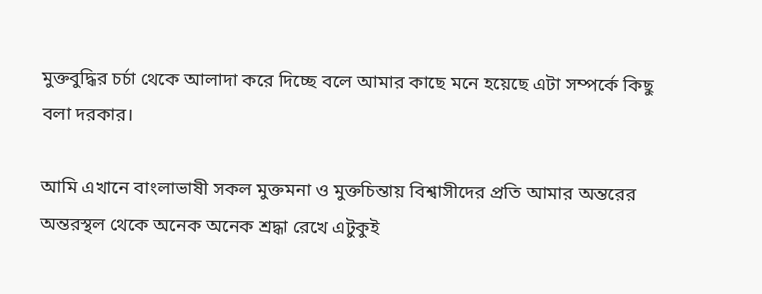মুক্তবুদ্ধির চর্চা থেকে আলাদা করে দিচ্ছে বলে আমার কাছে মনে হয়েছে এটা সম্পর্কে কিছু বলা দরকার।

আমি এখানে বাংলাভাষী সকল মুক্তমনা ও মুক্তচিন্তায় বিশ্বাসীদের প্রতি আমার অন্তরের অন্তরস্থল থেকে অনেক অনেক শ্রদ্ধা রেখে এটুকুই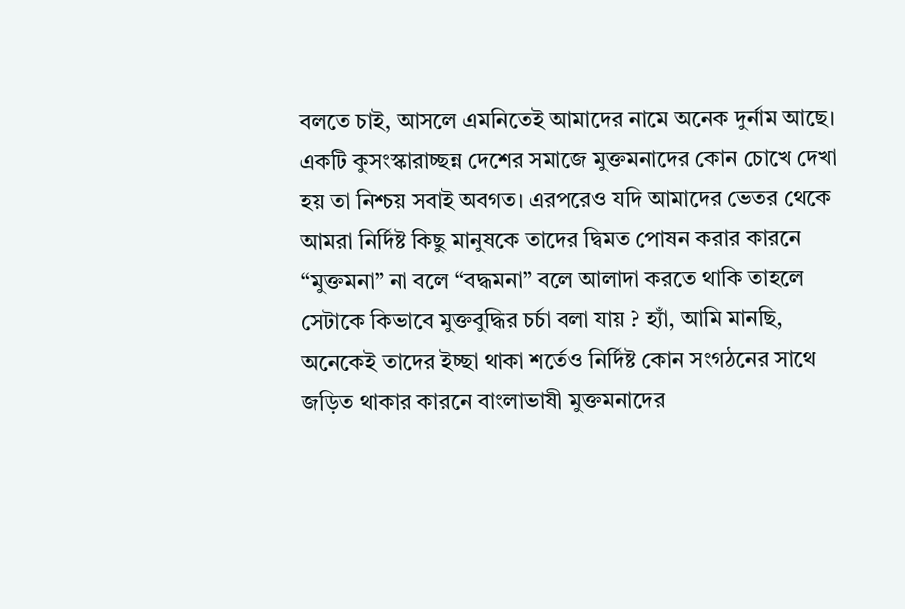বলতে চাই, আসলে এমনিতেই আমাদের নামে অনেক দুর্নাম আছে। একটি কুসংস্কারাচ্ছন্ন দেশের সমাজে মুক্তমনাদের কোন চোখে দেখা হয় তা নিশ্চয় সবাই অবগত। এরপরেও যদি আমাদের ভেতর থেকে আমরা নির্দিষ্ট কিছু মানুষকে তাদের দ্বিমত পোষন করার কারনে “মুক্তমনা” না বলে “বদ্ধমনা” বলে আলাদা করতে থাকি তাহলে সেটাকে কিভাবে মুক্তবুদ্ধির চর্চা বলা যায় ? হ্যাঁ, আমি মানছি, অনেকেই তাদের ইচ্ছা থাকা শর্তেও নির্দিষ্ট কোন সংগঠনের সাথে জড়িত থাকার কারনে বাংলাভাষী মুক্তমনাদের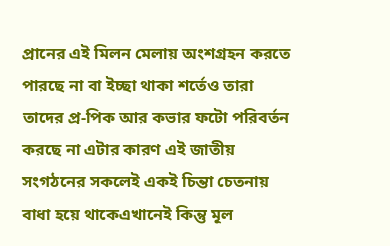প্রানের এই মিলন মেলায় অংশগ্রহন করতে পারছে না বা ইচ্ছা থাকা শর্তেও তারা তাদের প্র-পিক আর কভার ফটো পরিবর্তন করছে না এটার কারণ এই জাতীয় সংগঠনের সকলেই একই চিন্তা চেতনায় বাধা হয়ে থাকেএখানেই কিন্তু মূল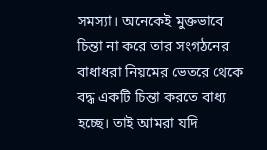সমস্যা। অনেকেই মুক্তভাবে চিন্তা না করে তার সংগঠনের বাধাধরা নিয়মের ভেতরে থেকে বদ্ধ একটি চিন্তা করতে বাধ্য হচ্ছে। তাই আমরা যদি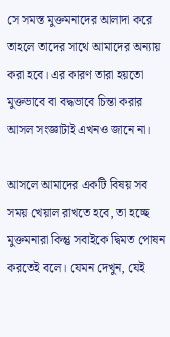সে সমস্ত মুক্তমনাদের আলাদা করে তাহলে তাদের সাথে আমাদের অন্যায় করা হবে। এর কারণ তারা হয়তো মুক্তভাবে বা বদ্ধভাবে চিন্তা করার আসল সংজ্ঞাটাই এখনও জানে না।

আসলে আমাদের একটি বিষয় সব সময় খেয়াল রাখতে হবে, তা হচ্ছে মুক্তমনারা কিন্তু সবাইকে দ্বিমত পোষন করতেই বলে। যেমন দেখুন, যেই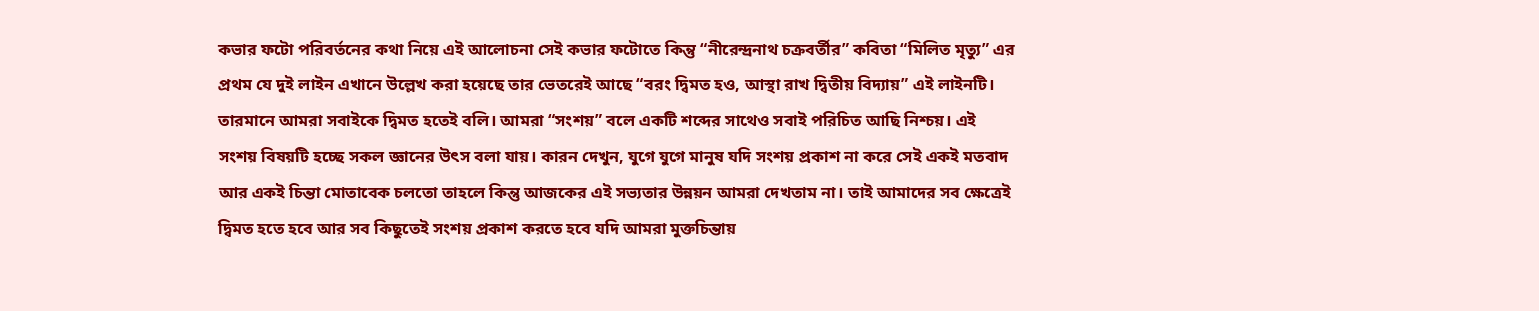কভার ফটো পরিবর্তনের কথা নিয়ে এই আলোচনা সেই কভার ফটোতে কিন্তু “নীরেন্দ্রনাথ চক্রবর্তীর” কবিতা “মিলিত মৃত্যু” এর প্রথম যে দুই লাইন এখানে উল্লেখ করা হয়েছে তার ভেতরেই আছে “বরং দ্বিমত হও, আস্থা রাখ দ্বিতীয় বিদ্যায়” এই লাইনটি। তারমানে আমরা সবাইকে দ্বিমত হতেই বলি। আমরা “সংশয়” বলে একটি শব্দের সাথেও সবাই পরিচিত আছি নিশ্চয়। এই সংশয় বিষয়টি হচ্ছে সকল জ্ঞানের উৎস বলা যায়। কারন দেখুন, যুগে যুগে মানুষ যদি সংশয় প্রকাশ না করে সেই একই মতবাদ আর একই চিন্তা মোতাবেক চলতো তাহলে কিন্তু আজকের এই সভ্যতার উন্নয়ন আমরা দেখতাম না। তাই আমাদের সব ক্ষেত্রেই দ্বিমত হতে হবে আর সব কিছুতেই সংশয় প্রকাশ করতে হবে যদি আমরা মুক্তচিন্তায়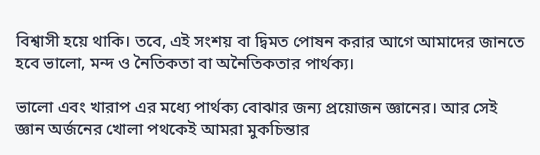বিশ্বাসী হয়ে থাকি। তবে, এই সংশয় বা দ্বিমত পোষন করার আগে আমাদের জানতে হবে ভালো, মন্দ ও নৈতিকতা বা অনৈতিকতার পার্থক্য।

ভালো এবং খারাপ এর মধ্যে পার্থক্য বোঝার জন্য প্রয়োজন জ্ঞানের। আর সেই জ্ঞান অর্জনের খোলা পথকেই আমরা মুকচিন্তার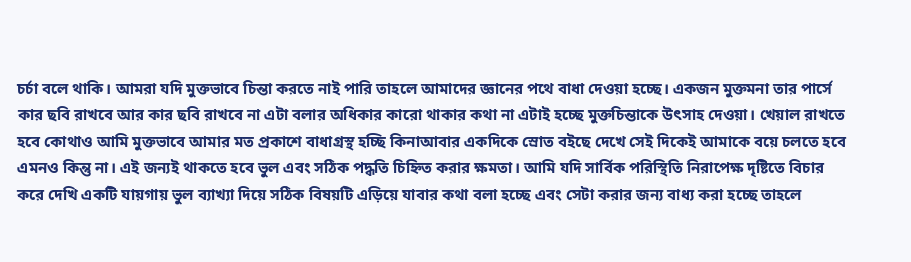চর্চা বলে থাকি। আমরা যদি মুক্তভাবে চিন্তা করতে নাই পারি তাহলে আমাদের জ্ঞানের পথে বাধা দেওয়া হচ্ছে। একজন মুক্তমনা তার পার্সে কার ছবি রাখবে আর কার ছবি রাখবে না এটা বলার অধিকার কারো থাকার কথা না এটাই হচ্ছে মুক্তচিন্তাকে উৎসাহ দেওয়া। খেয়াল রাখতে হবে কোথাও আমি মুক্তভাবে আমার মত প্রকাশে বাধাগ্রস্থ হচ্ছি কিনাআবার একদিকে স্রোত বইছে দেখে সেই দিকেই আমাকে বয়ে চলতে হবে এমনও কিন্তু না। এই জন্যই থাকতে হবে ভুল এবং সঠিক পদ্ধতি চিহ্নিত করার ক্ষমতা। আমি যদি সার্বিক পরিস্থিতি নিরাপেক্ষ দৃষ্টিতে বিচার করে দেখি একটি যায়গায় ভুল ব্যাখ্যা দিয়ে সঠিক বিষয়টি এড়িয়ে যাবার কথা বলা হচ্ছে এবং সেটা করার জন্য বাধ্য করা হচ্ছে তাহলে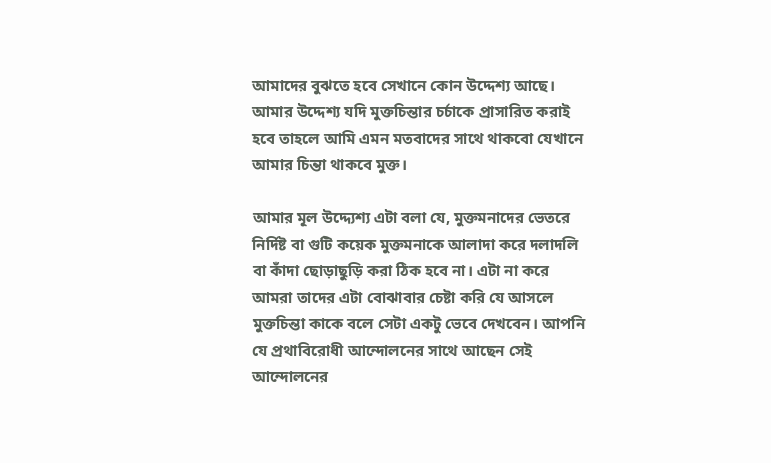আমাদের বুঝতে হবে সেখানে কোন উদ্দেশ্য আছে। আমার উদ্দেশ্য যদি মুক্তচিন্তার চর্চাকে প্রাসারিত করাই হবে তাহলে আমি এমন মতবাদের সাথে থাকবো যেখানে আমার চিন্তা থাকবে মুক্ত।

আমার মূল উদ্দ্যেশ্য এটা বলা যে, মুক্তমনাদের ভেতরে নির্দিষ্ট বা গুটি কয়েক মুক্তমনাকে আলাদা করে দলাদলি বা কাঁদা ছোড়াছুড়ি করা ঠিক হবে না। এটা না করে আমরা তাদের এটা বোঝাবার চেষ্টা করি যে আসলে মুক্তচিন্তা কাকে বলে সেটা একটু ভেবে দেখবেন। আপনি যে প্রথাবিরোধী আন্দোলনের সাথে আছেন সেই আন্দোলনের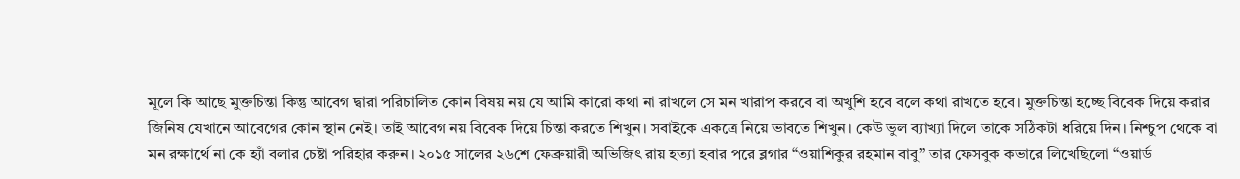মূলে কি আছে মুক্তচিন্তা কিন্তু আবেগ দ্বারা পরিচালিত কোন বিষয় নয় যে আমি কারো কথা না রাখলে সে মন খারাপ করবে বা অখুশি হবে বলে কথা রাখতে হবে। মুক্তচিন্তা হচ্ছে বিবেক দিয়ে করার জিনিষ যেখানে আবেগের কোন স্থান নেই। তাই আবেগ নয় বিবেক দিয়ে চিন্তা করতে শিখুন। সবাইকে একত্রে নিয়ে ভাবতে শিখুন। কেউ ভুল ব্যাখ্যা দিলে তাকে সঠিকটা ধরিয়ে দিন। নিশ্চুপ থেকে বা মন রক্ষার্থে না কে হ্যাঁ বলার চেষ্টা পরিহার করুন। ২০১৫ সালের ২৬শে ফেব্রুয়ারী অভিজিৎ রায় হত্যা হবার পরে ব্লগার “ওয়াশিকুর রহমান বাবু” তার ফেসবুক কভারে লিখেছিলো “ওয়ার্ড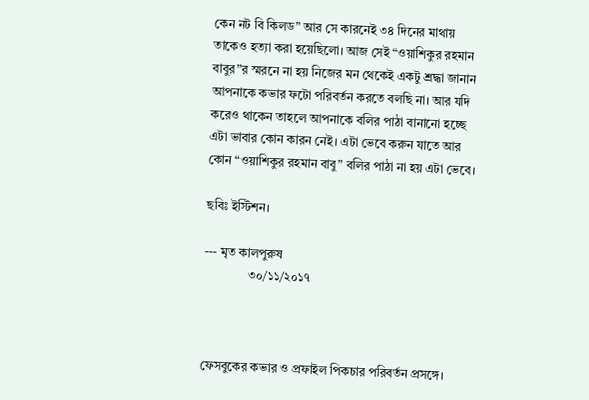কেন নট বি কিলড” আর সে কারনেই ৩৪ দিনের মাথায় তাকেও হত্যা করা হয়েছিলো। আজ সেই “ওয়াশিকুর রহমান বাবুর”র স্মরনে না হয় নিজের মন থেকেই একটু শ্রদ্ধা জানান আপনাকে কভার ফটো পরিবর্তন করতে বলছি না। আর যদি করেও থাকেন তাহলে আপনাকে বলির পাঠা বানানো হচ্ছে এটা ভাবার কোন কারন নেই। এটা ভেবে করুন যাতে আর কোন “ওয়াশিকুর রহমান বাবু” বলির পাঠা না হয় এটা ভেবে।

ছবিঃ ইস্টিশন।

--- মৃত কালপুরুষ
              ৩০/১১/২০১৭



ফেসবুকের কভার ও প্রফাইল পিকচার পরিবর্তন প্রসঙ্গে।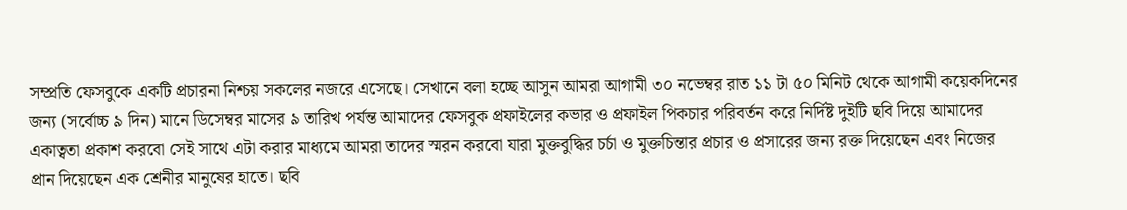সম্প্রতি ফেসবুকে একটি প্রচারনা নিশ্চয় সকলের নজরে এসেছে। সেখানে বলা হচ্ছে আসুন আমরা আগামী ৩০ নভেম্বর রাত ১১ টা ৫০ মিনিট থেকে আগামী কয়েকদিনের জন্য (সর্বোচ্চ ৯ দিন) মানে ডিসেম্বর মাসের ৯ তারিখ পর্যন্ত আমাদের ফেসবুক প্রফাইলের কভার ও প্রফাইল পিকচার পরিবর্তন করে নির্দিষ্ট দুইটি ছবি দিয়ে আমাদের একাত্বতা প্রকাশ করবো সেই সাথে এটা করার মাধ্যমে আমরা তাদের স্মরন করবো যারা মুক্তবুদ্ধির চর্চা ও মুক্তচিন্তার প্রচার ও প্রসারের জন্য রক্ত দিয়েছেন এবং নিজের প্রান দিয়েছেন এক শ্রেনীর মানুষের হাতে। ছবি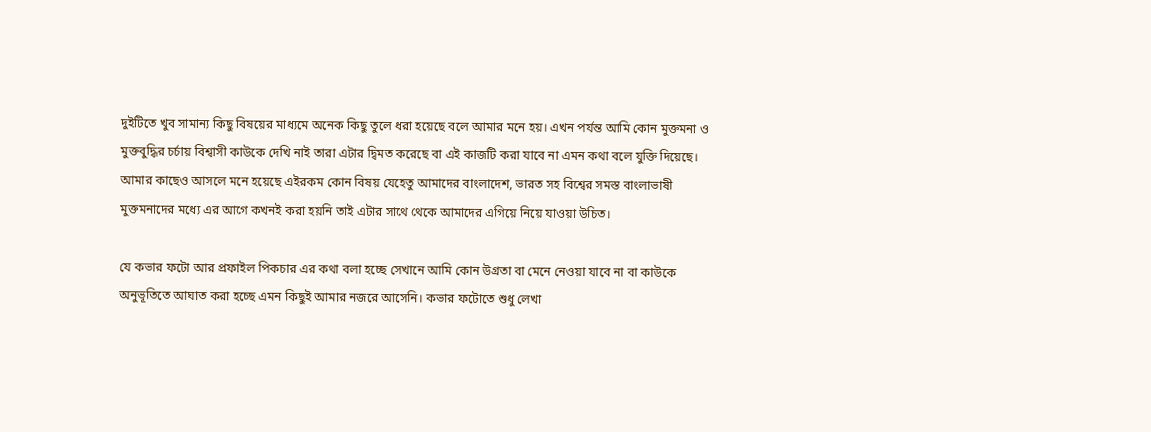দুইটিতে খুব সামান্য কিছু বিষয়ের মাধ্যমে অনেক কিছু তুলে ধরা হয়েছে বলে আমার মনে হয়। এখন পর্যন্ত আমি কোন মুক্তমনা ও মুক্তবুদ্ধির চর্চায় বিশ্বাসী কাউকে দেখি নাই তারা এটার দ্বিমত করেছে বা এই কাজটি করা যাবে না এমন কথা বলে যুক্তি দিয়েছে। আমার কাছেও আসলে মনে হয়েছে এইরকম কোন বিষয় যেহেতু আমাদের বাংলাদেশ, ভারত সহ বিশ্বের সমস্ত বাংলাভাষী মুক্তমনাদের মধ্যে এর আগে কখনই করা হয়নি তাই এটার সাথে থেকে আমাদের এগিয়ে নিয়ে যাওয়া উচিত।

যে কভার ফটো আর প্রফাইল পিকচার এর কথা বলা হচ্ছে সেখানে আমি কোন উগ্রতা বা মেনে নেওয়া যাবে না বা কাউকে অনুভূতিতে আঘাত করা হচ্ছে এমন কিছুই আমার নজরে আসেনি। কভার ফটোতে শুধু লেখা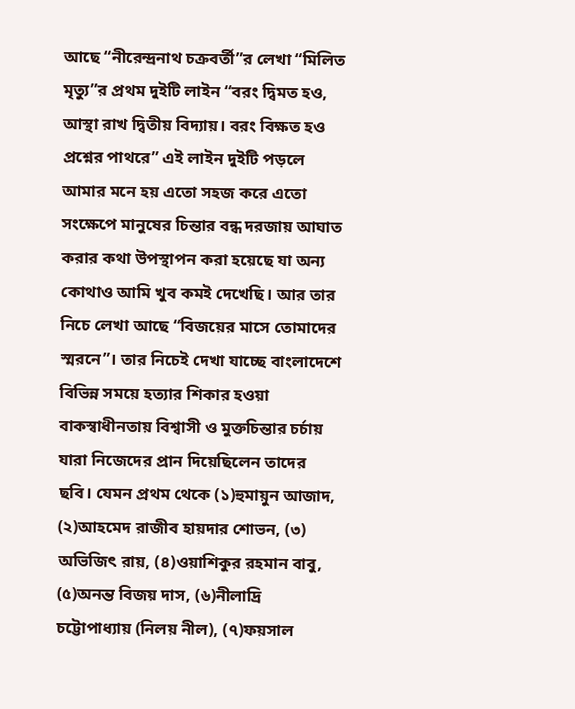আছে “নীরেন্দ্রনাথ চক্রবর্তী”র লেখা “মিলিত মৃত্যু”র প্রথম দুইটি লাইন “বরং দ্বিমত হও, আস্থা রাখ দ্বিতীয় বিদ্যায়। বরং বিক্ষত হও প্রশ্নের পাথরে” এই লাইন দুইটি পড়লে আমার মনে হয় এতো সহজ করে এতো সংক্ষেপে মানুষের চিন্তার বন্ধ দরজায় আঘাত করার কথা উপস্থাপন করা হয়েছে যা অন্য কোথাও আমি খুব কমই দেখেছি। আর তার নিচে লেখা আছে “বিজয়ের মাসে তোমাদের স্মরনে”। তার নিচেই দেখা যাচ্ছে বাংলাদেশে বিভিন্ন সময়ে হত্যার শিকার হওয়া বাকস্বাধীনতায় বিশ্বাসী ও মুক্তচিন্তার চর্চায় যারা নিজেদের প্রান দিয়েছিলেন তাদের ছবি। যেমন প্রথম থেকে (১)হুমায়ুন আজাদ, (২)আহমেদ রাজীব হায়দার শোভন, (৩) অভিজিৎ রায়, (৪)ওয়াশিকুর রহমান বাবু, (৫)অনন্ত বিজয় দাস, (৬)নীলাদ্রি চট্টোপাধ্যায় (নিলয় নীল), (৭)ফয়সাল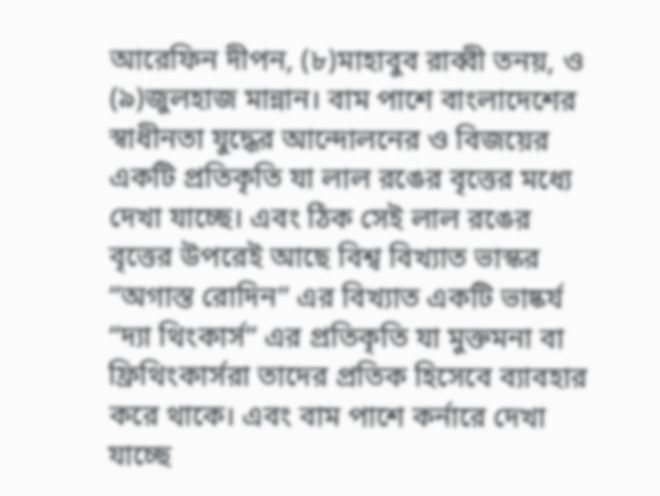আরেফিন দীপন, (৮)মাহাবুব রাব্বী তনয়, ও (৯)জুলহাজ মান্নান। বাম পাশে বাংলাদেশের স্বাধীনতা যুদ্ধের আন্দোলনের ও বিজয়ের একটি প্রতিকৃতি যা লাল রঙের বৃত্তের মধ্যে দেখা যাচ্ছে। এবং ঠিক সেই লাল রঙের বৃত্তের উপরেই আছে বিশ্ব বিখ্যাত ভাস্কর “অগাস্ত রোদিন” এর বিখ্যাত একটি ভাষ্কর্য “দ্যা থিংকার্স” এর প্রতিকৃতি যা মুক্তমনা বা ফ্রিথিংকার্সরা তাদের প্রতিক হিসেবে ব্যাবহার করে থাকে। এবং বাম পাশে কর্নারে দেখা যাচ্ছে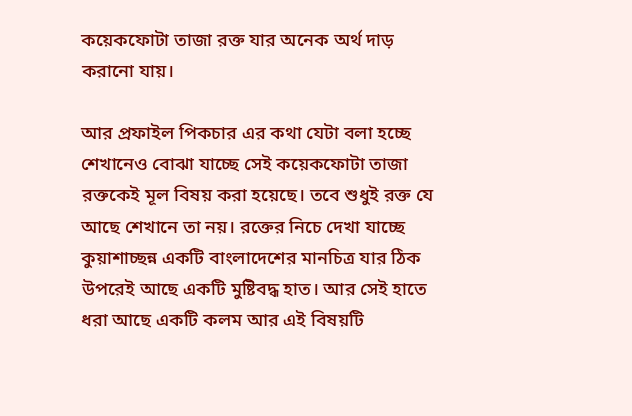কয়েকফোটা তাজা রক্ত যার অনেক অর্থ দাড় করানো যায়।

আর প্রফাইল পিকচার এর কথা যেটা বলা হচ্ছে শেখানেও বোঝা যাচ্ছে সেই কয়েকফোটা তাজা রক্তকেই মূল বিষয় করা হয়েছে। তবে শুধুই রক্ত যে আছে শেখানে তা নয়। রক্তের নিচে দেখা যাচ্ছে কুয়াশাচ্ছন্ন একটি বাংলাদেশের মানচিত্র যার ঠিক উপরেই আছে একটি মুষ্টিবদ্ধ হাত। আর সেই হাতে ধরা আছে একটি কলম আর এই বিষয়টি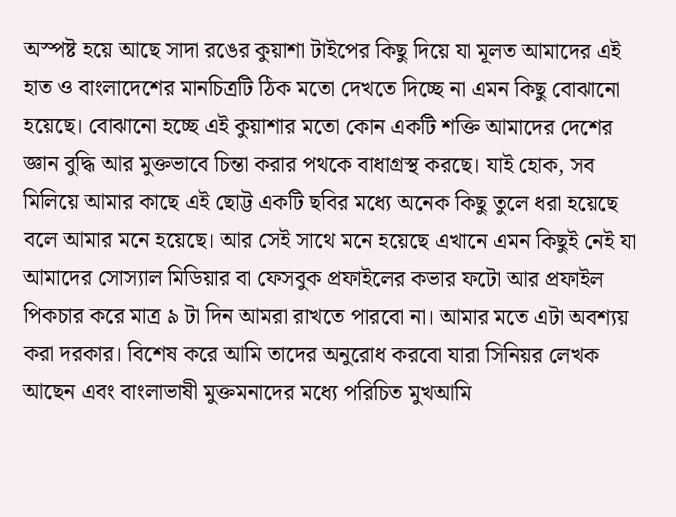অস্পষ্ট হয়ে আছে সাদা রঙের কুয়াশা টাইপের কিছু দিয়ে যা মূলত আমাদের এই হাত ও বাংলাদেশের মানচিত্রটি ঠিক মতো দেখতে দিচ্ছে না এমন কিছু বোঝানো হয়েছে। বোঝানো হচ্ছে এই কুয়াশার মতো কোন একটি শক্তি আমাদের দেশের জ্ঞান বুদ্ধি আর মুক্তভাবে চিন্তা করার পথকে বাধাগ্রস্থ করছে। যাই হোক, সব মিলিয়ে আমার কাছে এই ছোট্ট একটি ছবির মধ্যে অনেক কিছু তুলে ধরা হয়েছে বলে আমার মনে হয়েছে। আর সেই সাথে মনে হয়েছে এখানে এমন কিছুই নেই যা আমাদের সোস্যাল মিডিয়ার বা ফেসবুক প্রফাইলের কভার ফটো আর প্রফাইল পিকচার করে মাত্র ৯ টা দিন আমরা রাখতে পারবো না। আমার মতে এটা অবশ্যয় করা দরকার। বিশেষ করে আমি তাদের অনুরোধ করবো যারা সিনিয়র লেখক আছেন এবং বাংলাভাষী মুক্তমনাদের মধ্যে পরিচিত মুখআমি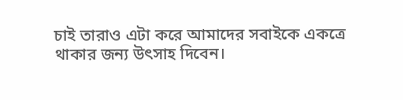চাই তারাও এটা করে আমাদের সবাইকে একত্রে থাকার জন্য উৎসাহ দিবেন।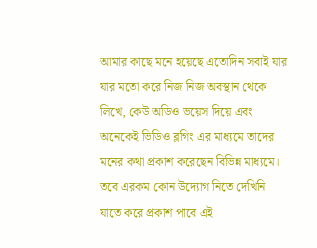আমার কাছে মনে হয়েছে এতোদিন সবাই যার যার মতো করে নিজ নিজ অবস্থান থেকে লিখে, কেউ অডিও ভয়েস দিয়ে এবং অনেকেই ভিডিও ব্লগিং এর মাধ্যমে তাদের মনের কথা প্রকাশ করেছেন বিভিন্ন মাধ্যমে। তবে এরকম কোন উদ্যোগ নিতে দেখিনি যাতে করে প্রকাশ পাবে এই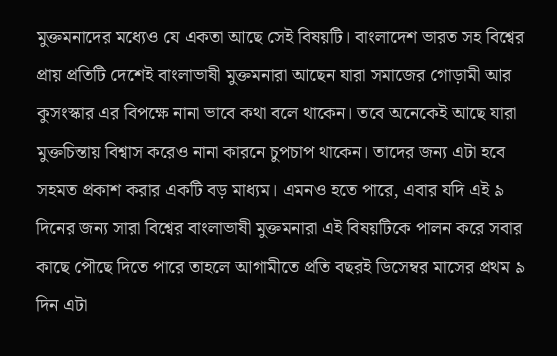মুক্তমনাদের মধ্যেও যে একতা আছে সেই বিষয়টি। বাংলাদেশ ভারত সহ বিশ্বের প্রায় প্রতিটি দেশেই বাংলাভাষী মুক্তমনারা আছেন যারা সমাজের গোড়ামী আর কুসংস্কার এর বিপক্ষে নানা ভাবে কথা বলে থাকেন। তবে অনেকেই আছে যারা মুক্তচিন্তায় বিশ্বাস করেও নানা কারনে চুপচাপ থাকেন। তাদের জন্য এটা হবে সহমত প্রকাশ করার একটি বড় মাধ্যম। এমনও হতে পারে, এবার যদি এই ৯ দিনের জন্য সারা বিশ্বের বাংলাভাষী মুক্তমনারা এই বিষয়টিকে পালন করে সবার কাছে পৌছে দিতে পারে তাহলে আগামীতে প্রতি বছরই ডিসেম্বর মাসের প্রথম ৯ দিন এটা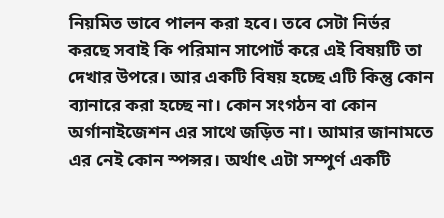নিয়মিত ভাবে পালন করা হবে। তবে সেটা নির্ভর করছে সবাই কি পরিমান সাপোর্ট করে এই বিষয়টি তা দেখার উপরে। আর একটি বিষয় হচ্ছে এটি কিন্তু কোন ব্যানারে করা হচ্ছে না। কোন সংগঠন বা কোন অর্গানাইজেশন এর সাথে জড়িত না। আমার জানামতে এর নেই কোন স্পন্সর। অর্থাৎ এটা সম্পুর্ণ একটি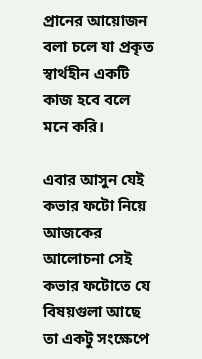প্রানের আয়োজন বলা চলে যা প্রকৃত স্বার্থহীন একটি কাজ হবে বলে মনে করি।

এবার আসুন যেই কভার ফটো নিয়ে আজকের আলোচনা সেই কভার ফটোতে যে বিষয়গুলা আছে তা একটু সংক্ষেপে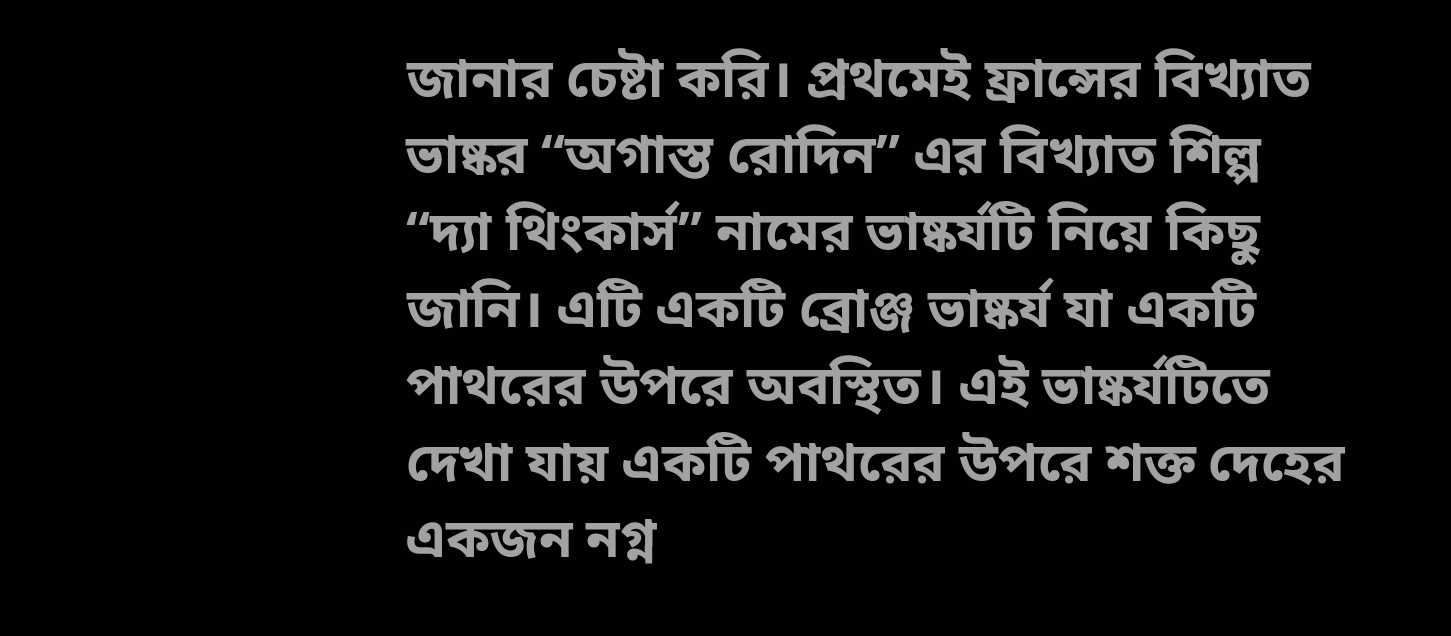জানার চেষ্টা করি। প্রথমেই ফ্রান্সের বিখ্যাত ভাষ্কর “অগাস্ত রোদিন” এর বিখ্যাত শিল্প “দ্যা থিংকার্স” নামের ভাষ্কর্যটি নিয়ে কিছু জানি। এটি একটি ব্রোঞ্জ ভাষ্কর্য যা একটি পাথরের উপরে অবস্থিত। এই ভাষ্কর্যটিতে দেখা যায় একটি পাথরের উপরে শক্ত দেহের একজন নগ্ন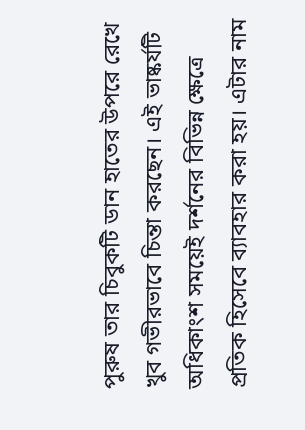পুরুষ তার চিবুকটি ডান হাতের উপরে রেখে খুব গভীরভাবে চিন্তা করছেন। এই ভাষ্কর্যটি অধিকাংশ সময়েই দর্শনের বিভিন্ন ক্ষেত্রে প্রতিক হিসেবে ব্যাবহার করা হয়। এটার নাম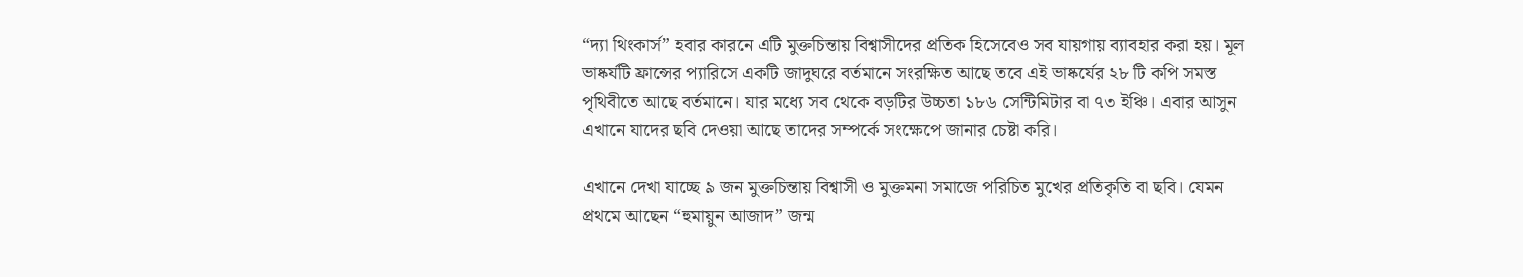“দ্যা থিংকার্স” হবার কারনে এটি মুক্তচিন্তায় বিশ্বাসীদের প্রতিক হিসেবেও সব যায়গায় ব্যাবহার করা হয়। মূল ভাষ্কর্যটি ফ্রান্সের প্যারিসে একটি জাদুঘরে বর্তমানে সংরক্ষিত আছে তবে এই ভাষ্কর্যের ২৮ টি কপি সমস্ত পৃথিবীতে আছে বর্তমানে। যার মধ্যে সব থেকে বড়টির উচ্চতা ১৮৬ সেন্টিমিটার বা ৭৩ ইঞ্চি। এবার আসুন এখানে যাদের ছবি দেওয়া আছে তাদের সম্পর্কে সংক্ষেপে জানার চেষ্টা করি।

এখানে দেখা যাচ্ছে ৯ জন মুক্তচিন্তায় বিশ্বাসী ও মুক্তমনা সমাজে পরিচিত মুখের প্রতিকৃতি বা ছবি। যেমন প্রথমে আছেন “হুমায়ুন আজাদ” জন্ম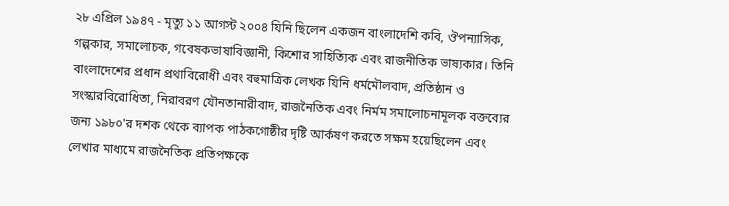২৮ এপ্রিল ১৯৪৭ - মৃত্যু ১১ আগস্ট ২০০৪ যিনি ছিলেন একজন বাংলাদেশি কবি, ঔপন্যাসিক, গল্পকার, সমালোচক, গবেষকভাষাবিজ্ঞানী, কিশোর সাহিত্যিক এবং রাজনীতিক ভাষ্যকার। তিনি বাংলাদেশের প্রধান প্রথাবিরোধী এবং বহুমাত্রিক লেখক যিনি ধর্মমৌলবাদ, প্রতিষ্ঠান ও সংস্কারবিরোধিতা, নিরাবরণ যৌনতানারীবাদ, রাজনৈতিক এবং নির্মম সমালোচনামূলক বক্তব্যের জন্য ১৯৮০'র দশক থেকে ব্যাপক পাঠকগোষ্ঠীর দৃষ্টি আর্কষণ করতে সক্ষম হয়েছিলেন এবং লেখার মাধ্যমে রাজনৈতিক প্রতিপক্ষকে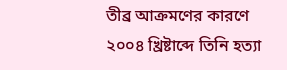তীব্র আক্রমণের কারণে ২০০৪ খ্রিষ্টাব্দে তিনি হত্যা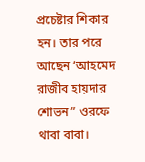প্রচেষ্টার শিকার হন। তার পরে আছেন ‘আহমেদ রাজীব হায়দার শোভন” ওরফে থাবা বাবা।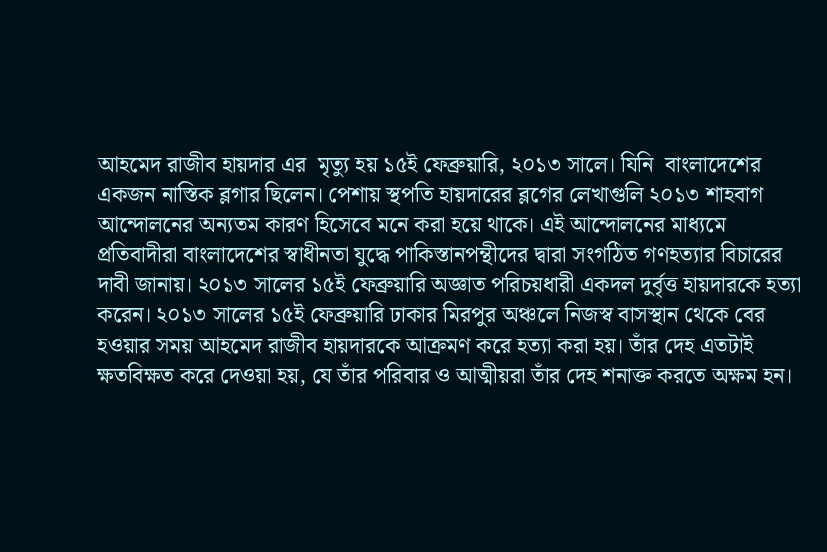আহমেদ রাজীব হায়দার এর  মৃত্যু হয় ১৫ই ফেব্রুয়ারি, ২০১৩ সালে। যিনি  বাংলাদেশের একজন নাস্তিক ব্লগার ছিলেন। পেশায় স্থপতি হায়দারের ব্লগের লেখাগুলি ২০১৩ শাহবাগ আন্দোলনের অন্যতম কারণ হিসেবে মনে করা হয়ে থাকে। এই আন্দোলনের মাধ্যমে প্রতিবাদীরা বাংলাদেশের স্বাধীনতা যুদ্ধে পাকিস্তানপন্থীদের দ্বারা সংগঠিত গণহত্যার বিচারের দাবী জানায়। ২০১৩ সালের ১৫ই ফেব্রুয়ারি অজ্ঞাত পরিচয়ধারী একদল দুর্বৃত্ত হায়দারকে হত্যা করেন। ২০১৩ সালের ১৫ই ফেব্রুয়ারি ঢাকার মিরপুর অঞ্চলে নিজস্ব বাসস্থান থেকে বের হওয়ার সময় আহমেদ রাজীব হায়দারকে আক্রমণ করে হত্যা করা হয়। তাঁর দেহ এতটাই ক্ষতবিক্ষত করে দেওয়া হয়, যে তাঁর পরিবার ও আত্মীয়রা তাঁর দেহ শনাক্ত করতে অক্ষম হন।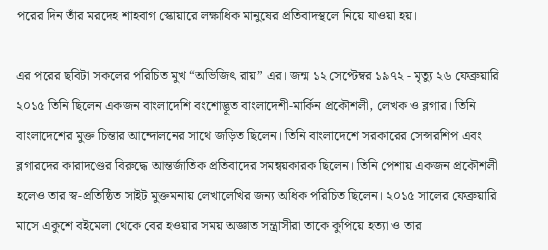পরের দিন তাঁর মরদেহ শাহবাগ স্কোয়ারে লক্ষাধিক মানুষের প্রতিবাদস্থলে নিয়ে যাওয়া হয়।

এর পরের ছবিটা সকলের পরিচিত মুখ “অভিজিৎ রায়” এর। জন্ম ১২ সেপ্টেম্বর ১৯৭২ - মৃত্যু ২৬ ফেব্রুয়ারি ২০১৫ তিনি ছিলেন একজন বাংলাদেশি বংশোদ্ভূত বাংলাদেশী-মার্কিন প্রকৌশলী, লেখক ও ব্লগার। তিনি বাংলাদেশের মুক্ত চিন্তার আন্দোলনের সাথে জড়িত ছিলেন। তিনি বাংলাদেশে সরকারের সেন্সরশিপ এবং ব্লগারদের কারাদণ্ডের বিরুদ্ধে আন্তর্জাতিক প্রতিবাদের সমন্বয়কারক ছিলেন। তিনি পেশায় একজন প্রকৌশলী হলেও তার স্ব-প্রতিষ্ঠিত সাইট মুক্তমনায় লেখালেখির জন্য অধিক পরিচিত ছিলেন। ২০১৫ সালের ফেব্রুয়ারি মাসে একুশে বইমেলা থেকে বের হওয়ার সময় অজ্ঞাত সন্ত্রাসীরা তাকে কুপিয়ে হত্যা ও তার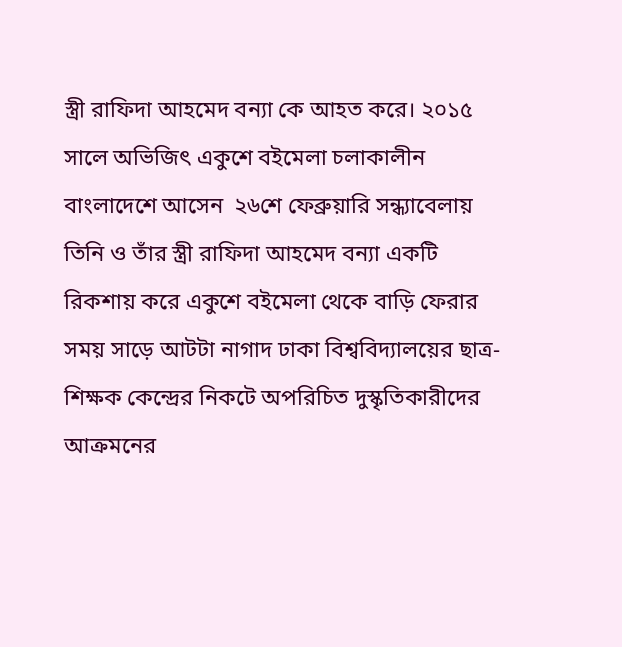স্ত্রী রাফিদা আহমেদ বন্যা কে আহত করে। ২০১৫ সালে অভিজিৎ একুশে বইমেলা চলাকালীন বাংলাদেশে আসেন  ২৬শে ফেব্রুয়ারি সন্ধ্যাবেলায় তিনি ও তাঁর স্ত্রী রাফিদা আহমেদ বন্যা একটি রিকশায় করে একুশে বইমেলা থেকে বাড়ি ফেরার সময় সাড়ে আটটা নাগাদ ঢাকা বিশ্ববিদ্যালয়ের ছাত্র-শিক্ষক কেন্দ্রের নিকটে অপরিচিত দুস্কৃতিকারীদের আক্রমনের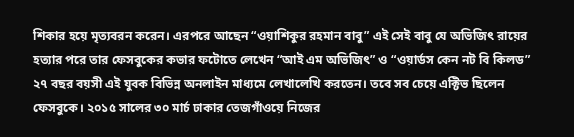শিকার হয়ে মৃত্যবরন করেন। এরপরে আছেন “ওয়াশিকুর রহমান বাবু” এই সেই বাবু যে অভিজিৎ রায়ের হত্যার পরে তার ফেসবুকের কভার ফটোতে লেখেন “আই এম অভিজিৎ” ও “ওয়ার্ডস কেন নট বি কিলড” ২৭ বছর বয়সী এই যুবক বিভিন্ন অনলাইন মাধ্যমে লেখালেখি করতেন। তবে সব চেয়ে এক্টিভ ছিলেন ফেসবুকে। ২০১৫ সালের ৩০ মার্চ ঢাকার তেজগাঁওয়ে নিজের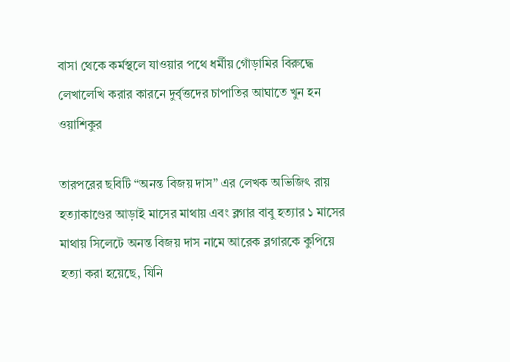বাসা থেকে কর্মস্থলে যাওয়ার পথে ধর্মীয় গোঁড়ামির বিরুদ্ধে লেখালেখি করার কারনে দুর্বৃত্তদের চাপাতির আঘাতে খুন হন ওয়াশিকুর

তারপরের ছবিটি “অনন্ত বিজয় দাস” এর লেখক অভিজিৎ রায় হত্যাকাণ্ডের আড়াই মাসের মাথায় এবং ব্লগার বাবু হত্যার ১ মাসের মাথায় সিলেটে অনন্ত বিজয় দাস নামে আরেক ব্লগারকে কুপিয়ে হত্যা করা হয়েছে, যিনি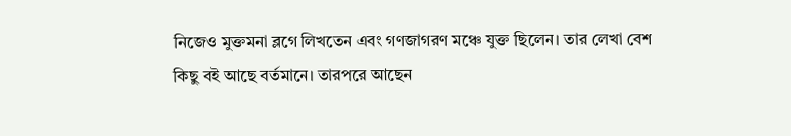নিজেও মুক্তমনা ব্লগে লিখতেন এবং গণজাগরণ মঞ্চে যুক্ত ছিলেন। তার লেখা বেশ কিছু বই আছে বর্তমানে। তারপরে আছেন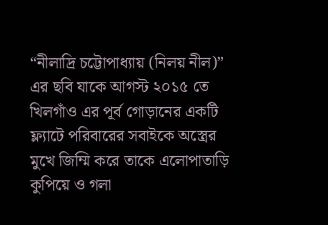“নীলাদ্রি চট্টোপাধ্যায় (নিলয় নীল)” এর ছবি যাকে আগস্ট ২০১৫ তে খিলগাঁও এর পূর্ব গোড়ানের একটি ফ্ল্যাটে পরিবারের সবাইকে অস্ত্রের মুখে জিম্মি করে তাকে এলোপাতাড়ি কুপিয়ে ও গলা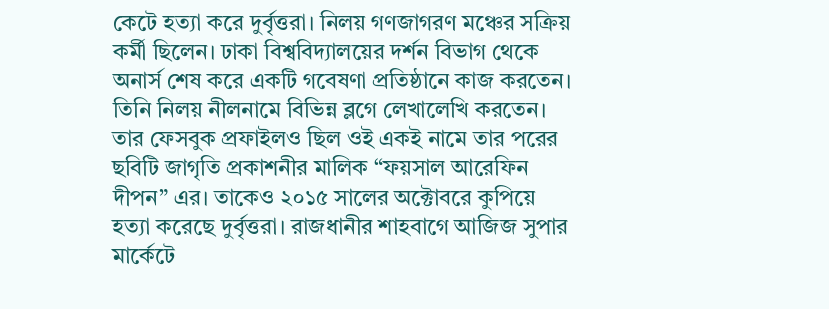কেটে হত্যা করে দুর্বৃত্তরা। নিলয় গণজাগরণ মঞ্চের সক্রিয় কর্মী ছিলেন। ঢাকা বিশ্ববিদ্যালয়ের দর্শন বিভাগ থেকে অনার্স শেষ করে একটি গবেষণা প্রতিষ্ঠানে কাজ করতেন। তিনি নিলয় নীলনামে বিভিন্ন ব্লগে লেখালেখি করতেন। তার ফেসবুক প্রফাইলও ছিল ওই একই নামে তার পরের ছবিটি জাগৃতি প্রকাশনীর মালিক “ফয়সাল আরেফিন দীপন” এর। তাকেও ২০১৫ সালের অক্টোবরে কুপিয়ে হত্যা করেছে দুর্বৃত্তরা। রাজধানীর শাহবাগে আজিজ সুপার মার্কেটে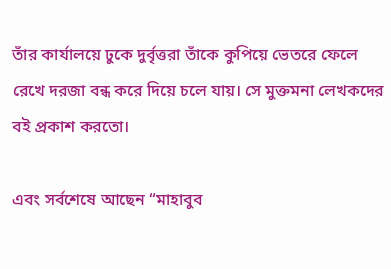তাঁর কার্যালয়ে ঢুকে দুর্বৃত্তরা তাঁকে কুপিয়ে ভেতরে ফেলে রেখে দরজা বন্ধ করে দিয়ে চলে যায়। সে মুক্তমনা লেখকদের বই প্রকাশ করতো।

এবং সর্বশেষে আছেন “মাহাবুব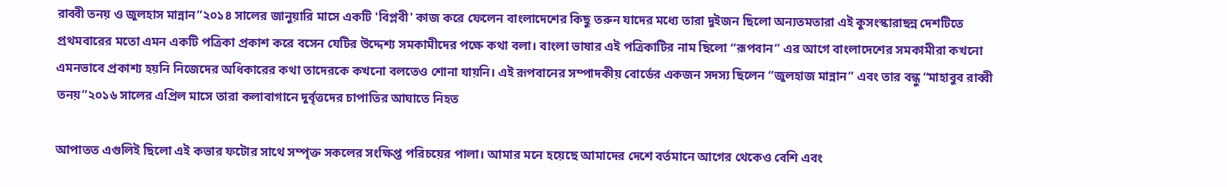রাব্বী তনয় ও জুলহাস মান্নান”২০১৪ সালের জানুয়ারি মাসে একটি 'বিপ্লবী' কাজ করে ফেলেন বাংলাদেশের কিছু তরুন যাদের মধ্যে তারা দুইজন ছিলো অন্যতমতারা এই কুসংস্কারাছন্ন দেশটিতে প্রথমবারের মতো এমন একটি পত্রিকা প্রকাশ করে বসেন যেটির উদ্দেশ্য সমকামীদের পক্ষে কথা বলা। বাংলা ভাষার এই পত্রিকাটির নাম ছিলো “রূপবান” এর আগে বাংলাদেশের সমকামীরা কখনো এমনভাবে প্রকাশ্য হয়নি নিজেদের অধিকারের কথা তাদেরকে কখনো বলতেও শোনা যায়নি। এই রূপবানের সম্পাদকীয় বোর্ডের একজন সদস্য ছিলেন “জুলহাজ মান্নান” এবং তার বন্ধু “মাহাবুব রাব্বী তনয়”২০১৬ সালের এপ্রিল মাসে তারা কলাবাগানে দুর্বৃত্তদের চাপাতির আঘাতে নিহত

আপাতত এগুলিই ছিলো এই কভার ফটোর সাথে সম্পৃক্ত সকলের সংক্ষিপ্ত পরিচয়ের পালা। আমার মনে হয়েছে আমাদের দেশে বর্তমানে আগের থেকেও বেশি এবং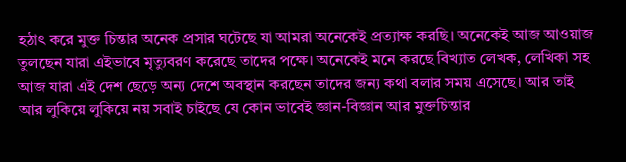হঠাৎ করে মুক্ত চিন্তার অনেক প্রসার ঘটেছে যা আমরা অনেকেই প্রত্যাক্ষ করছি। অনেকেই আজ আওয়াজ তুলছেন যারা এইভাবে মৃত্যুবরণ করেছে তাদের পক্ষে। অনেকেই মনে করছে বিখ্যাত লেখক, লেখিকা সহ আজ যারা এই দেশ ছেড়ে অন্য দেশে অবস্থান করছেন তাদের জন্য কথা বলার সময় এসেছে। আর তাই আর লুকিয়ে লুকিয়ে নয় সবাই চাইছে যে কোন ভাবেই জ্ঞান-বিজ্ঞান আর মুক্তচিন্তার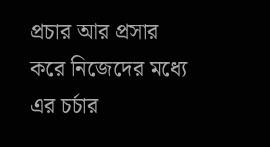প্রচার আর প্রসার করে নিজেদের মধ্যে এর চর্চার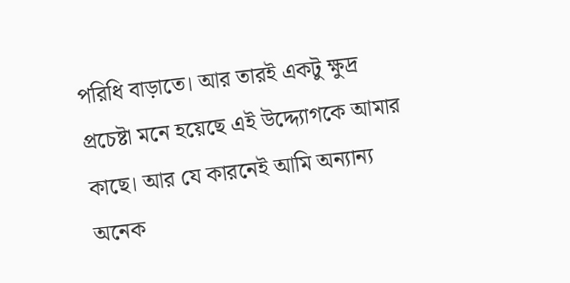পরিধি বাড়াতে। আর তারই একটু ক্ষুদ্র প্রচেষ্টা মনে হয়েছে এই উদ্দ্যোগকে আমার কাছে। আর যে কারনেই আমি অন্যান্য অনেক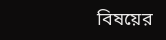বিষয়ের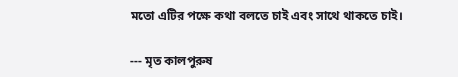মতো এটির পক্ষে কথা বলতে চাই এবং সাথে থাকতে চাই।

--- মৃত কালপুরুষ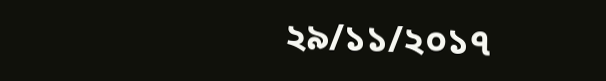২৯/১১/২০১৭